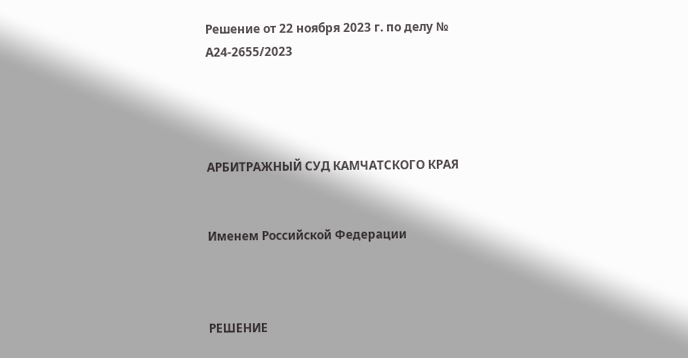Решение от 22 ноября 2023 г. по делу № А24-2655/2023




АРБИТРАЖНЫЙ СУД КАМЧАТСКОГО КРАЯ


Именем Российской Федерации



РЕШЕНИЕ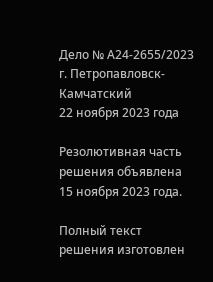Дело № А24-2655/2023
г. Петропавловск-Камчатский
22 ноября 2023 года

Резолютивная часть решения объявлена 15 ноября 2023 года.

Полный текст решения изготовлен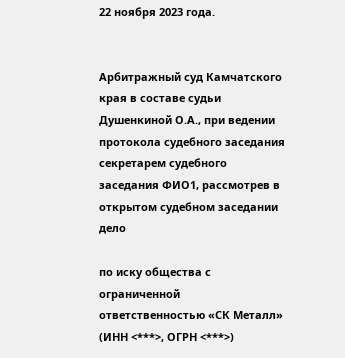22 ноября 2023 года.


Арбитражный суд Камчатского края в составе судьи Душенкиной О.А., при ведении протокола судебного заседания секретарем судебного заседания ФИО1, рассмотрев в открытом судебном заседании дело

по иску общества с ограниченной ответственностью «СК Металл» (ИНН <***>, ОГРН <***>)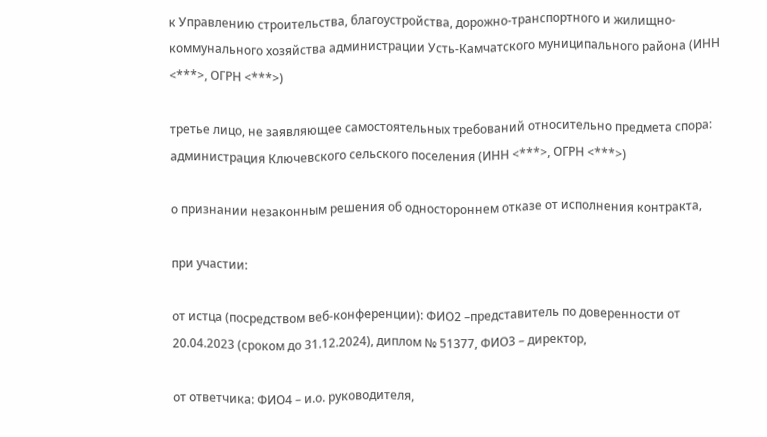к Управлению строительства, благоустройства, дорожно-транспортного и жилищно-коммунального хозяйства администрации Усть-Камчатского муниципального района (ИНН <***>, ОГРН <***>)

третье лицо, не заявляющее самостоятельных требований относительно предмета спора: администрация Ключевского сельского поселения (ИНН <***>, ОГРН <***>)

о признании незаконным решения об одностороннем отказе от исполнения контракта,

при участии:

от истца (посредством веб-конференции): ФИО2 –представитель по доверенности от 20.04.2023 (сроком до 31.12.2024), диплом № 51377, ФИО3 – директор,

от ответчика: ФИО4 – и.о. руководителя,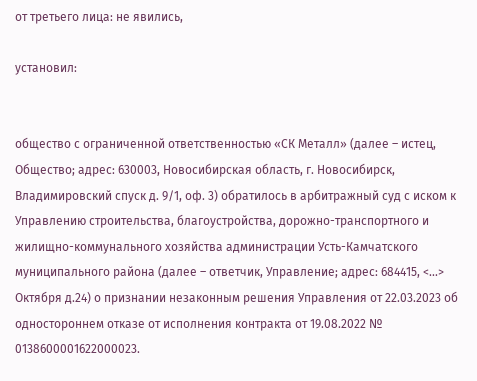от третьего лица: не явились,

установил:


общество с ограниченной ответственностью «СК Металл» (далее – истец, Общество; адрес: 630003, Новосибирская область, г. Новосибирск, Владимировский спуск д. 9/1, оф. 3) обратилось в арбитражный суд с иском к Управлению строительства, благоустройства, дорожно-транспортного и жилищно-коммунального хозяйства администрации Усть-Камчатского муниципального района (далее – ответчик, Управление; адрес: 684415, <...> Октября д.24) о признании незаконным решения Управления от 22.03.2023 об одностороннем отказе от исполнения контракта от 19.08.2022 № 0138600001622000023.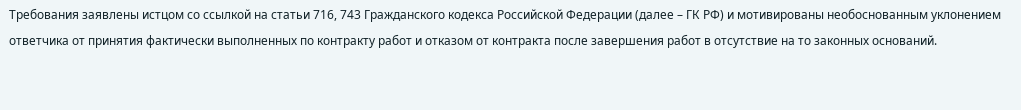Требования заявлены истцом со ссылкой на статьи 716, 743 Гражданского кодекса Российской Федерации (далее – ГК РФ) и мотивированы необоснованным уклонением ответчика от принятия фактически выполненных по контракту работ и отказом от контракта после завершения работ в отсутствие на то законных оснований.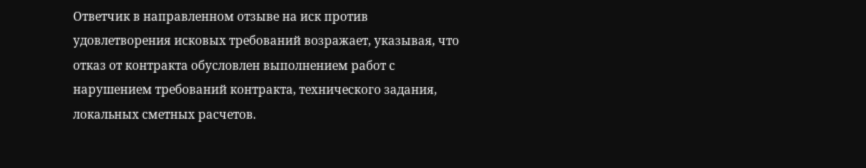Ответчик в направленном отзыве на иск против удовлетворения исковых требований возражает, указывая, что отказ от контракта обусловлен выполнением работ с нарушением требований контракта, технического задания, локальных сметных расчетов.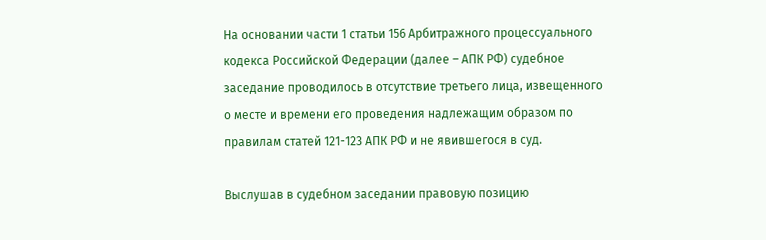На основании части 1 статьи 156 Арбитражного процессуального кодекса Российской Федерации (далее – АПК РФ) судебное заседание проводилось в отсутствие третьего лица, извещенного о месте и времени его проведения надлежащим образом по правилам статей 121-123 АПК РФ и не явившегося в суд.

Выслушав в судебном заседании правовую позицию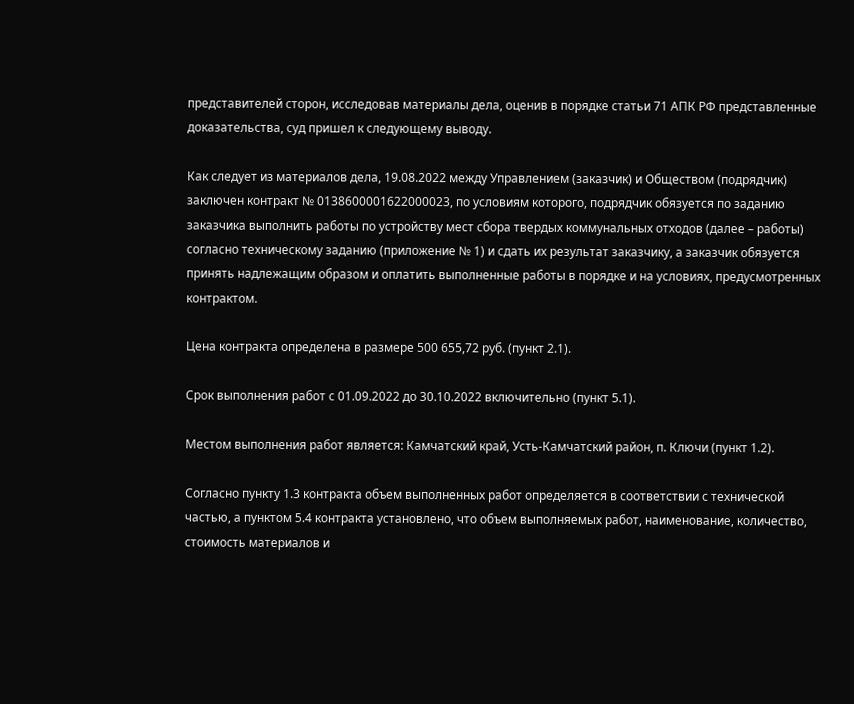представителей сторон, исследовав материалы дела, оценив в порядке статьи 71 АПК РФ представленные доказательства, суд пришел к следующему выводу.

Как следует из материалов дела, 19.08.2022 между Управлением (заказчик) и Обществом (подрядчик) заключен контракт № 0138600001622000023, по условиям которого, подрядчик обязуется по заданию заказчика выполнить работы по устройству мест сбора твердых коммунальных отходов (далее – работы) согласно техническому заданию (приложение № 1) и сдать их результат заказчику, а заказчик обязуется принять надлежащим образом и оплатить выполненные работы в порядке и на условиях, предусмотренных контрактом.

Цена контракта определена в размере 500 655,72 руб. (пункт 2.1).

Срок выполнения работ с 01.09.2022 до 30.10.2022 включительно (пункт 5.1).

Местом выполнения работ является: Камчатский край, Усть-Камчатский район, п. Ключи (пункт 1.2).

Согласно пункту 1.3 контракта объем выполненных работ определяется в соответствии с технической частью, а пунктом 5.4 контракта установлено, что объем выполняемых работ, наименование, количество, стоимость материалов и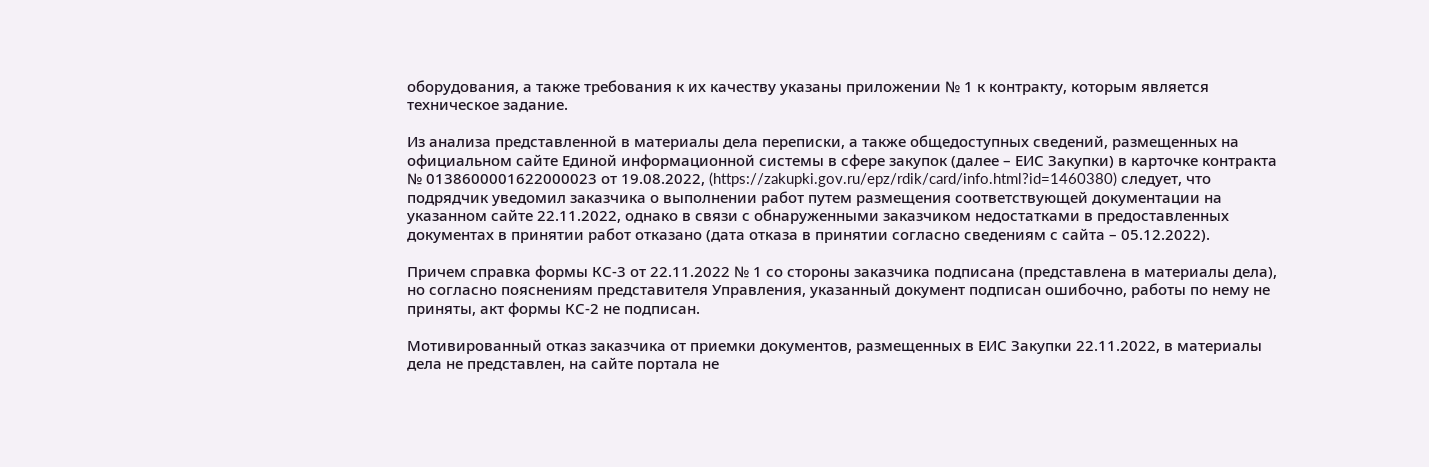оборудования, а также требования к их качеству указаны приложении № 1 к контракту, которым является техническое задание.

Из анализа представленной в материалы дела переписки, а также общедоступных сведений, размещенных на официальном сайте Единой информационной системы в сфере закупок (далее – ЕИС Закупки) в карточке контракта № 0138600001622000023 от 19.08.2022, (https://zakupki.gov.ru/epz/rdik/card/info.html?id=1460380) следует, что подрядчик уведомил заказчика о выполнении работ путем размещения соответствующей документации на указанном сайте 22.11.2022, однако в связи с обнаруженными заказчиком недостатками в предоставленных документах в принятии работ отказано (дата отказа в принятии согласно сведениям с сайта – 05.12.2022).

Причем справка формы КС-3 от 22.11.2022 № 1 со стороны заказчика подписана (представлена в материалы дела), но согласно пояснениям представителя Управления, указанный документ подписан ошибочно, работы по нему не приняты, акт формы КС-2 не подписан.

Мотивированный отказ заказчика от приемки документов, размещенных в ЕИС Закупки 22.11.2022, в материалы дела не представлен, на сайте портала не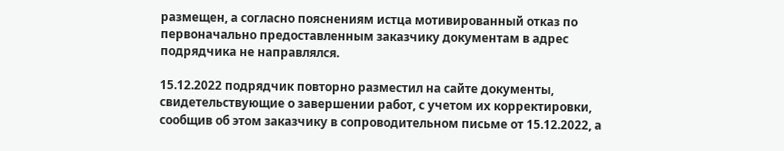размещен, а согласно пояснениям истца мотивированный отказ по первоначально предоставленным заказчику документам в адрес подрядчика не направлялся.

15.12.2022 подрядчик повторно разместил на сайте документы, свидетельствующие о завершении работ, с учетом их корректировки, сообщив об этом заказчику в сопроводительном письме от 15.12.2022, а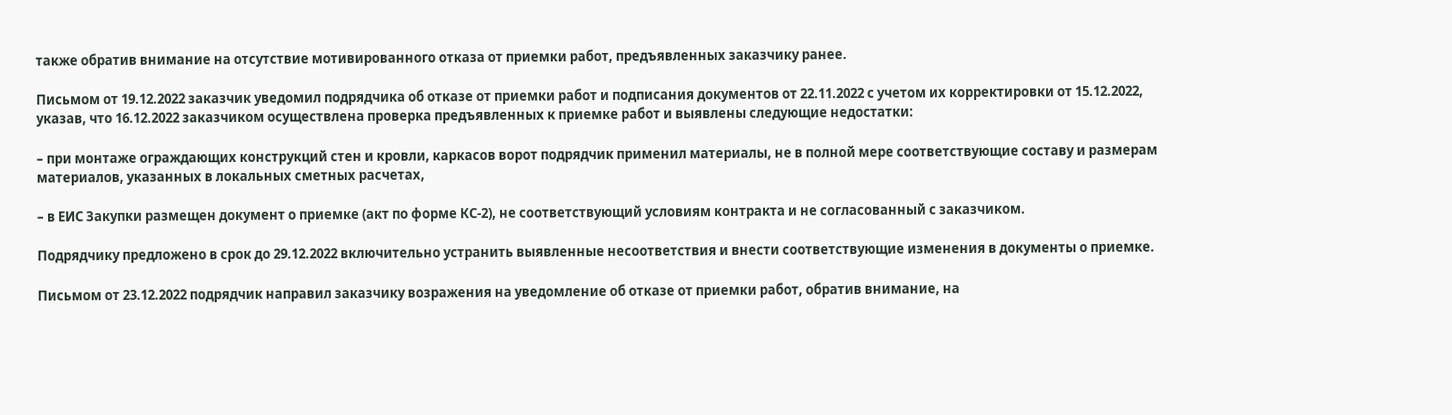также обратив внимание на отсутствие мотивированного отказа от приемки работ, предъявленных заказчику ранее.

Письмом от 19.12.2022 заказчик уведомил подрядчика об отказе от приемки работ и подписания документов от 22.11.2022 с учетом их корректировки от 15.12.2022, указав, что 16.12.2022 заказчиком осуществлена проверка предъявленных к приемке работ и выявлены следующие недостатки:

– при монтаже ограждающих конструкций стен и кровли, каркасов ворот подрядчик применил материалы, не в полной мере соответствующие составу и размерам материалов, указанных в локальных сметных расчетах,

– в ЕИС Закупки размещен документ о приемке (акт по форме КС-2), не соответствующий условиям контракта и не согласованный с заказчиком.

Подрядчику предложено в срок до 29.12.2022 включительно устранить выявленные несоответствия и внести соответствующие изменения в документы о приемке.

Письмом от 23.12.2022 подрядчик направил заказчику возражения на уведомление об отказе от приемки работ, обратив внимание, на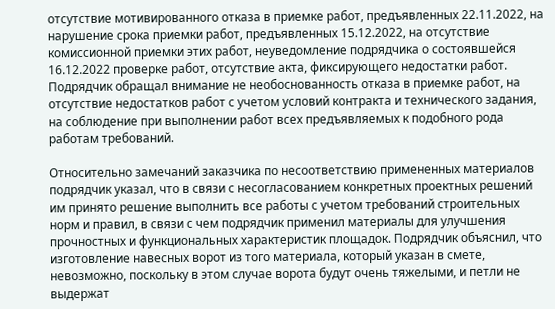отсутствие мотивированного отказа в приемке работ, предъявленных 22.11.2022, на нарушение срока приемки работ, предъявленных 15.12.2022, на отсутствие комиссионной приемки этих работ, неуведомление подрядчика о состоявшейся 16.12.2022 проверке работ, отсутствие акта, фиксирующего недостатки работ. Подрядчик обращал внимание не необоснованность отказа в приемке работ, на отсутствие недостатков работ с учетом условий контракта и технического задания, на соблюдение при выполнении работ всех предъявляемых к подобного рода работам требований.

Относительно замечаний заказчика по несоответствию примененных материалов подрядчик указал, что в связи с несогласованием конкретных проектных решений им принято решение выполнить все работы с учетом требований строительных норм и правил, в связи с чем подрядчик применил материалы для улучшения прочностных и функциональных характеристик площадок. Подрядчик объяснил, что изготовление навесных ворот из того материала, который указан в смете, невозможно, поскольку в этом случае ворота будут очень тяжелыми, и петли не выдержат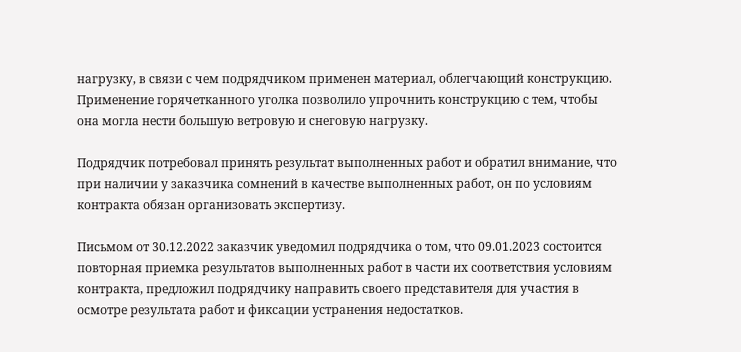нагрузку, в связи с чем подрядчиком применен материал, облегчающий конструкцию. Применение горячетканного уголка позволило упрочнить конструкцию с тем, чтобы она могла нести большую ветровую и снеговую нагрузку.

Подрядчик потребовал принять результат выполненных работ и обратил внимание, что при наличии у заказчика сомнений в качестве выполненных работ, он по условиям контракта обязан организовать экспертизу.

Письмом от 30.12.2022 заказчик уведомил подрядчика о том, что 09.01.2023 состоится повторная приемка результатов выполненных работ в части их соответствия условиям контракта, предложил подрядчику направить своего представителя для участия в осмотре результата работ и фиксации устранения недостатков.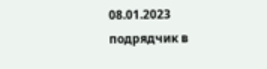08.01.2023 подрядчик в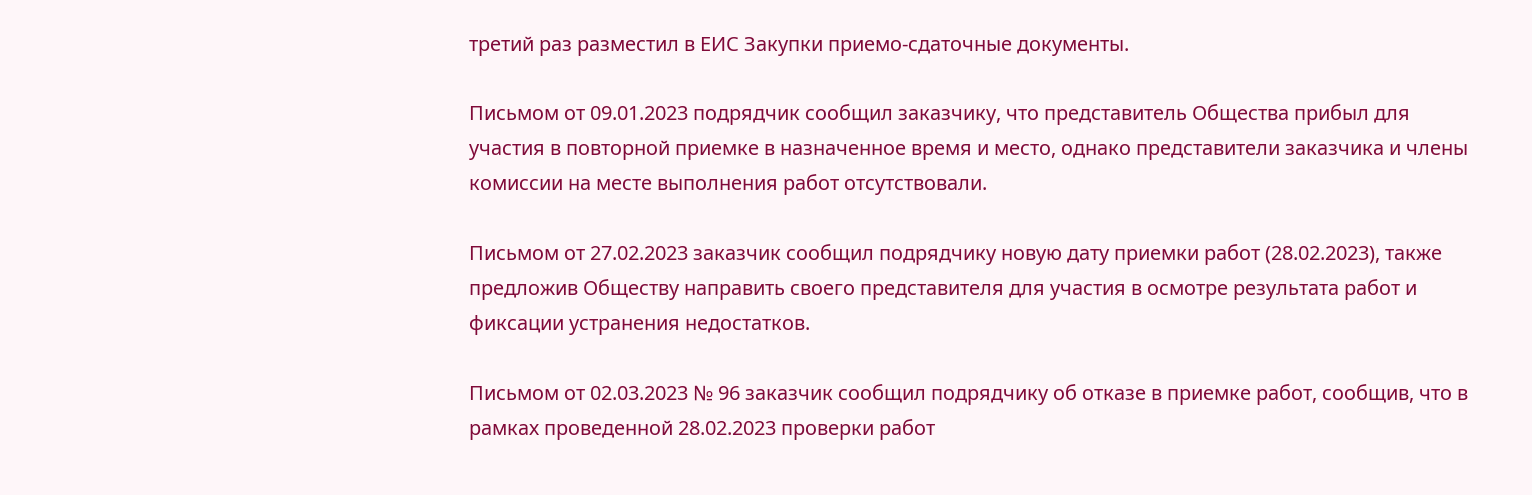третий раз разместил в ЕИС Закупки приемо-сдаточные документы.

Письмом от 09.01.2023 подрядчик сообщил заказчику, что представитель Общества прибыл для участия в повторной приемке в назначенное время и место, однако представители заказчика и члены комиссии на месте выполнения работ отсутствовали.

Письмом от 27.02.2023 заказчик сообщил подрядчику новую дату приемки работ (28.02.2023), также предложив Обществу направить своего представителя для участия в осмотре результата работ и фиксации устранения недостатков.

Письмом от 02.03.2023 № 96 заказчик сообщил подрядчику об отказе в приемке работ, сообщив, что в рамках проведенной 28.02.2023 проверки работ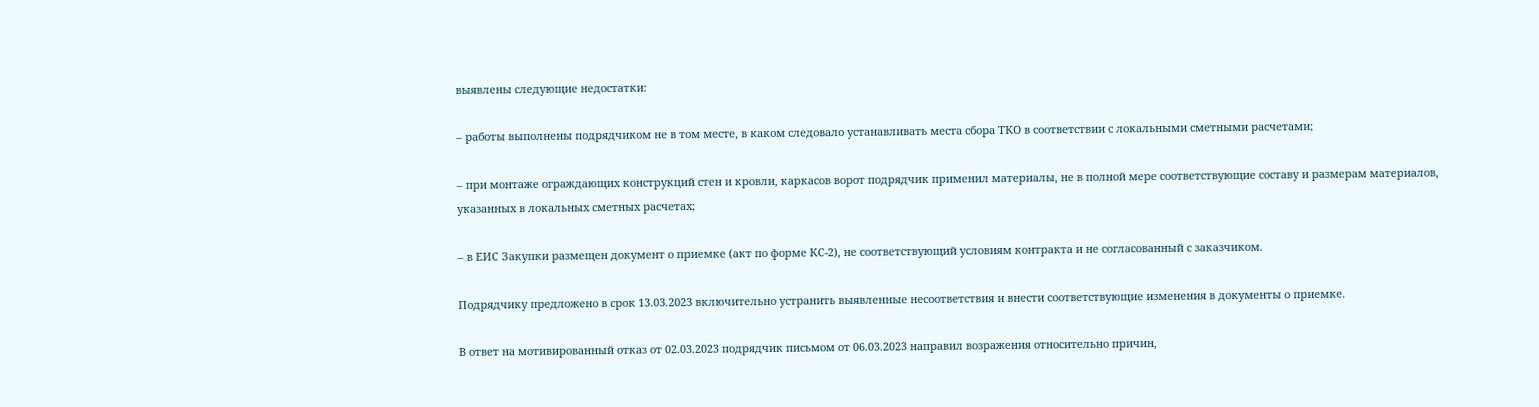выявлены следующие недостатки:

– работы выполнены подрядчиком не в том месте, в каком следовало устанавливать места сбора ТКО в соответствии с локальными сметными расчетами;

– при монтаже ограждающих конструкций стен и кровли, каркасов ворот подрядчик применил материалы, не в полной мере соответствующие составу и размерам материалов, указанных в локальных сметных расчетах;

– в ЕИС Закупки размещен документ о приемке (акт по форме КС-2), не соответствующий условиям контракта и не согласованный с заказчиком.

Подрядчику предложено в срок 13.03.2023 включительно устранить выявленные несоответствия и внести соответствующие изменения в документы о приемке.

В ответ на мотивированный отказ от 02.03.2023 подрядчик письмом от 06.03.2023 направил возражения относительно причин,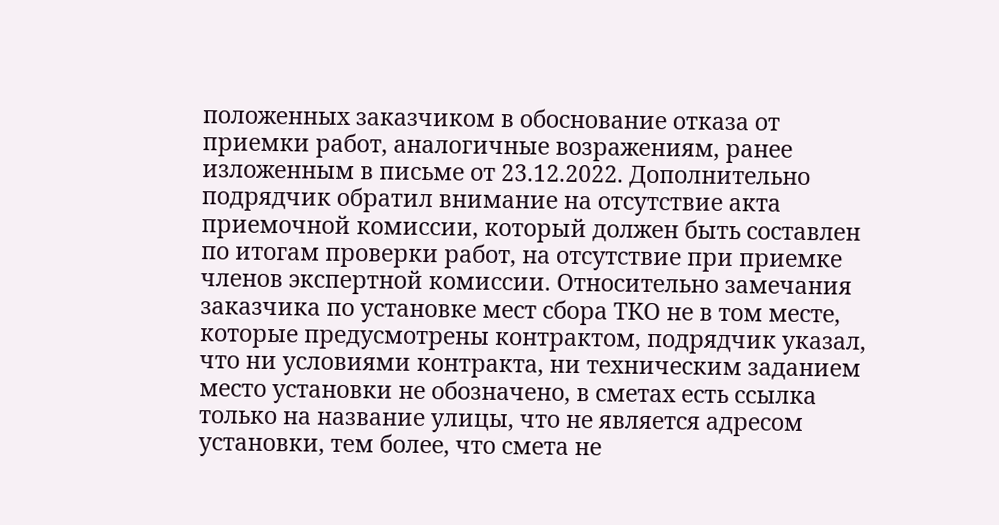положенных заказчиком в обоснование отказа от приемки работ, аналогичные возражениям, ранее изложенным в письме от 23.12.2022. Дополнительно подрядчик обратил внимание на отсутствие акта приемочной комиссии, который должен быть составлен по итогам проверки работ, на отсутствие при приемке членов экспертной комиссии. Относительно замечания заказчика по установке мест сбора ТКО не в том месте, которые предусмотрены контрактом, подрядчик указал, что ни условиями контракта, ни техническим заданием место установки не обозначено, в сметах есть ссылка только на название улицы, что не является адресом установки, тем более, что смета не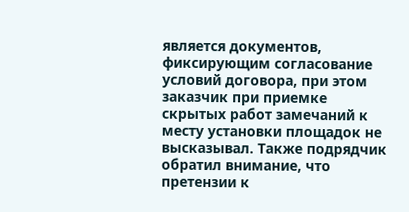является документов, фиксирующим согласование условий договора, при этом заказчик при приемке скрытых работ замечаний к месту установки площадок не высказывал. Также подрядчик обратил внимание, что претензии к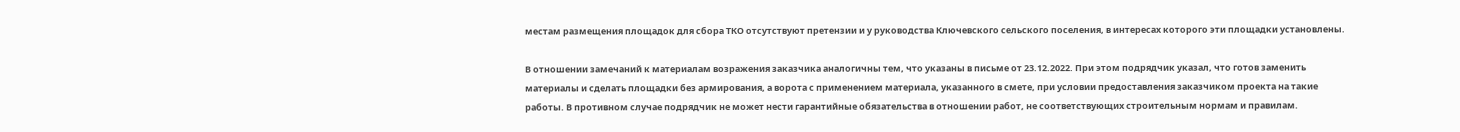местам размещения площадок для сбора ТКО отсутствуют претензии и у руководства Ключевского сельского поселения, в интересах которого эти площадки установлены.

В отношении замечаний к материалам возражения заказчика аналогичны тем, что указаны в письме от 23.12.2022. При этом подрядчик указал, что готов заменить материалы и сделать площадки без армирования, а ворота с применением материала, указанного в смете, при условии предоставления заказчиком проекта на такие работы. В противном случае подрядчик не может нести гарантийные обязательства в отношении работ, не соответствующих строительным нормам и правилам.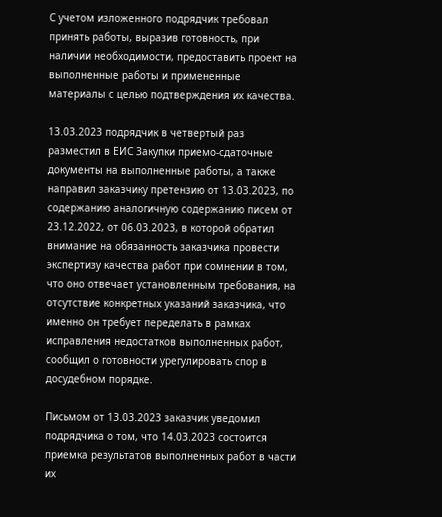С учетом изложенного подрядчик требовал принять работы, выразив готовность, при наличии необходимости, предоставить проект на выполненные работы и примененные материалы с целью подтверждения их качества.

13.03.2023 подрядчик в четвертый раз разместил в ЕИС Закупки приемо-сдаточные документы на выполненные работы, а также направил заказчику претензию от 13.03.2023, по содержанию аналогичную содержанию писем от 23.12.2022, от 06.03.2023, в которой обратил внимание на обязанность заказчика провести экспертизу качества работ при сомнении в том, что оно отвечает установленным требования, на отсутствие конкретных указаний заказчика, что именно он требует переделать в рамках исправления недостатков выполненных работ, сообщил о готовности урегулировать спор в досудебном порядке.

Письмом от 13.03.2023 заказчик уведомил подрядчика о том, что 14.03.2023 состоится приемка результатов выполненных работ в части их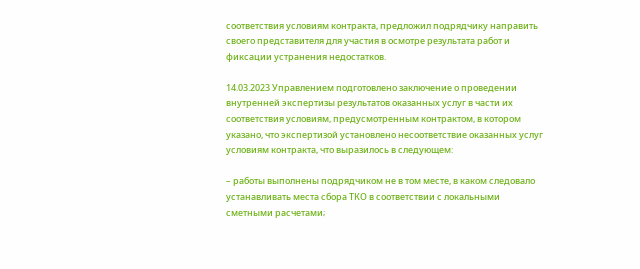соответствия условиям контракта, предложил подрядчику направить своего представителя для участия в осмотре результата работ и фиксации устранения недостатков.

14.03.2023 Управлением подготовлено заключение о проведении внутренней экспертизы результатов оказанных услуг в части их соответствия условиям, предусмотренным контрактом, в котором указано, что экспертизой установлено несоответствие оказанных услуг условиям контракта, что выразилось в следующем:

– работы выполнены подрядчиком не в том месте, в каком следовало устанавливать места сбора ТКО в соответствии с локальными сметными расчетами;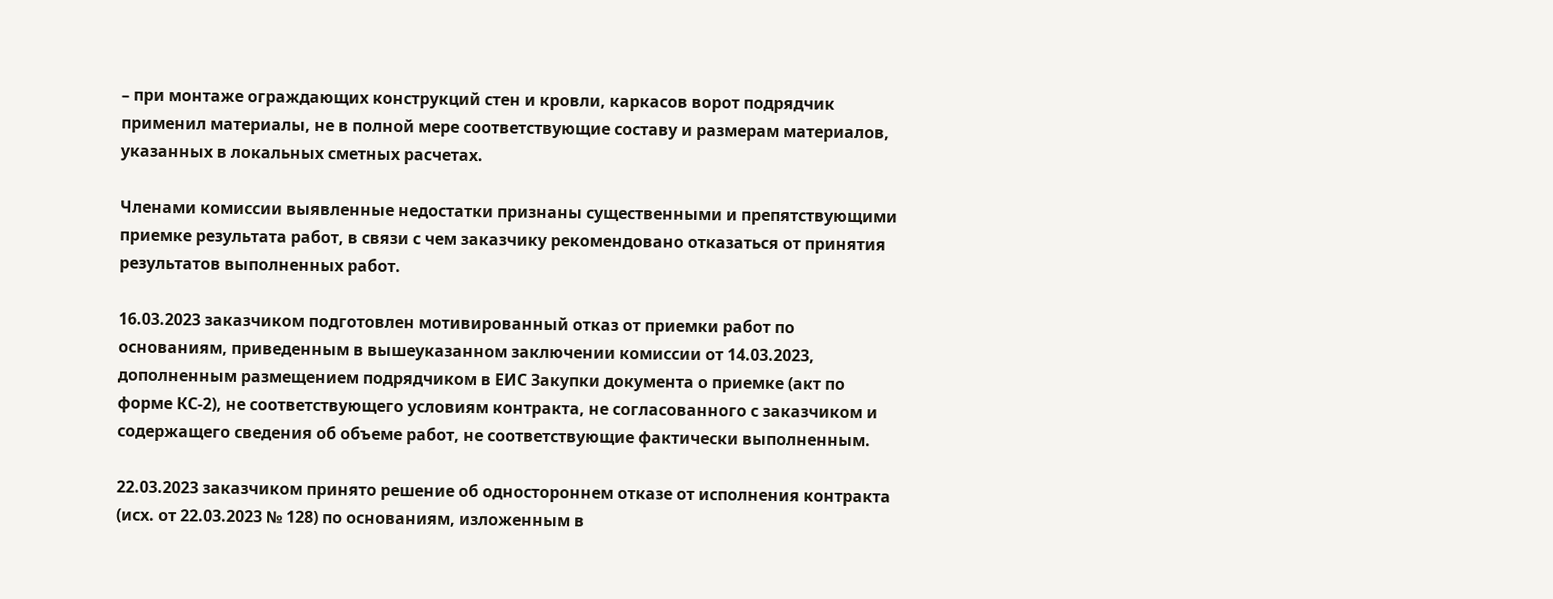– при монтаже ограждающих конструкций стен и кровли, каркасов ворот подрядчик применил материалы, не в полной мере соответствующие составу и размерам материалов, указанных в локальных сметных расчетах.

Членами комиссии выявленные недостатки признаны существенными и препятствующими приемке результата работ, в связи с чем заказчику рекомендовано отказаться от принятия результатов выполненных работ.

16.03.2023 заказчиком подготовлен мотивированный отказ от приемки работ по основаниям, приведенным в вышеуказанном заключении комиссии от 14.03.2023, дополненным размещением подрядчиком в ЕИС Закупки документа о приемке (акт по форме КС-2), не соответствующего условиям контракта, не согласованного с заказчиком и содержащего сведения об объеме работ, не соответствующие фактически выполненным.

22.03.2023 заказчиком принято решение об одностороннем отказе от исполнения контракта (исх. от 22.03.2023 № 128) по основаниям, изложенным в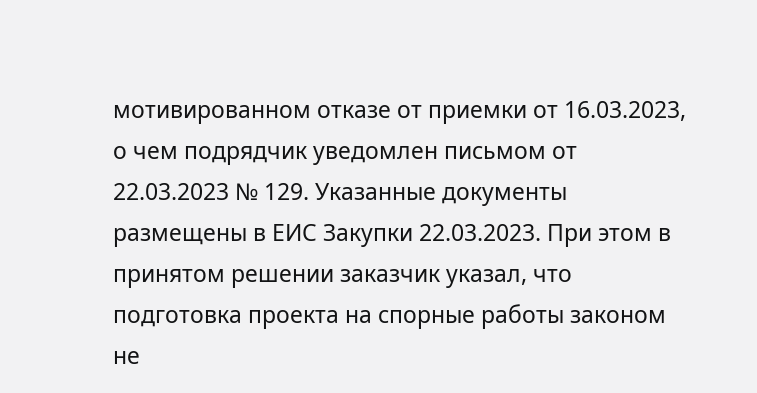мотивированном отказе от приемки от 16.03.2023, о чем подрядчик уведомлен письмом от 22.03.2023 № 129. Указанные документы размещены в ЕИС Закупки 22.03.2023. При этом в принятом решении заказчик указал, что подготовка проекта на спорные работы законом не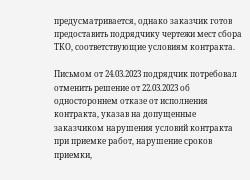предусматривается, однако заказчик готов предоставить подрядчику чертежи мест сбора ТКО, соответствующие условиям контракта.

Письмом от 24.03.2023 подрядчик потребовал отменить решение от 22.03.2023 об одностороннем отказе от исполнения контракта, указав на допущенные заказчиком нарушения условий контракта при приемке работ, нарушение сроков приемки,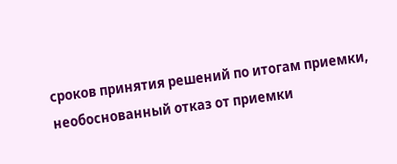сроков принятия решений по итогам приемки, необоснованный отказ от приемки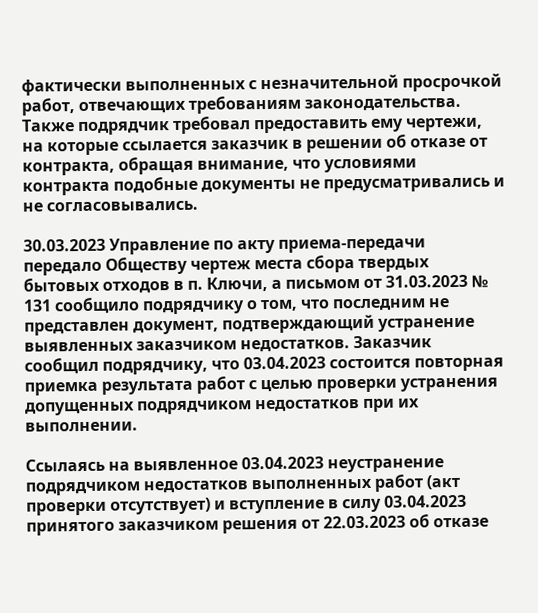фактически выполненных с незначительной просрочкой работ, отвечающих требованиям законодательства. Также подрядчик требовал предоставить ему чертежи, на которые ссылается заказчик в решении об отказе от контракта, обращая внимание, что условиями контракта подобные документы не предусматривались и не согласовывались.

30.03.2023 Управление по акту приема-передачи передало Обществу чертеж места сбора твердых бытовых отходов в п. Ключи, а письмом от 31.03.2023 № 131 сообщило подрядчику о том, что последним не представлен документ, подтверждающий устранение выявленных заказчиком недостатков. Заказчик сообщил подрядчику, что 03.04.2023 состоится повторная приемка результата работ с целью проверки устранения допущенных подрядчиком недостатков при их выполнении.

Ссылаясь на выявленное 03.04.2023 неустранение подрядчиком недостатков выполненных работ (акт проверки отсутствует) и вступление в силу 03.04.2023 принятого заказчиком решения от 22.03.2023 об отказе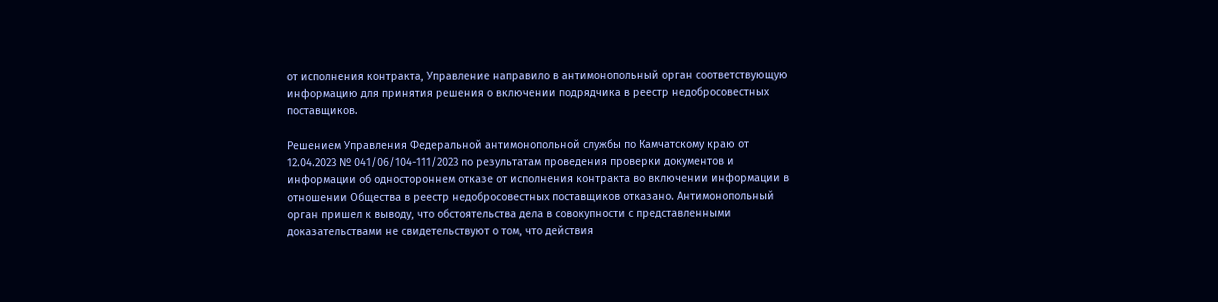от исполнения контракта, Управление направило в антимонопольный орган соответствующую информацию для принятия решения о включении подрядчика в реестр недобросовестных поставщиков.

Решением Управления Федеральной антимонопольной службы по Камчатскому краю от 12.04.2023 № 041/06/104-111/2023 по результатам проведения проверки документов и информации об одностороннем отказе от исполнения контракта во включении информации в отношении Общества в реестр недобросовестных поставщиков отказано. Антимонопольный орган пришел к выводу, что обстоятельства дела в совокупности с представленными доказательствами не свидетельствуют о том, что действия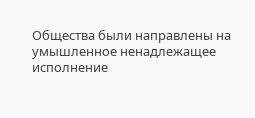Общества были направлены на умышленное ненадлежащее исполнение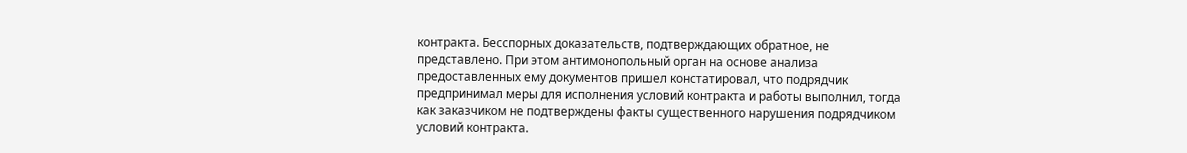контракта. Бесспорных доказательств, подтверждающих обратное, не представлено. При этом антимонопольный орган на основе анализа предоставленных ему документов пришел констатировал, что подрядчик предпринимал меры для исполнения условий контракта и работы выполнил, тогда как заказчиком не подтверждены факты существенного нарушения подрядчиком условий контракта.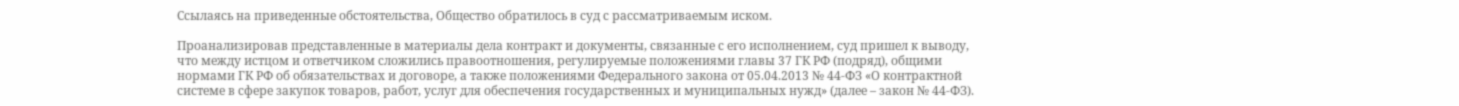Ссылаясь на приведенные обстоятельства, Общество обратилось в суд с рассматриваемым иском.

Проанализировав представленные в материалы дела контракт и документы, связанные с его исполнением, суд пришел к выводу, что между истцом и ответчиком сложились правоотношения, регулируемые положениями главы 37 ГК РФ (подряд), общими нормами ГК РФ об обязательствах и договоре, а также положениями Федерального закона от 05.04.2013 № 44-ФЗ «О контрактной системе в сфере закупок товаров, работ, услуг для обеспечения государственных и муниципальных нужд» (далее – закон № 44-ФЗ).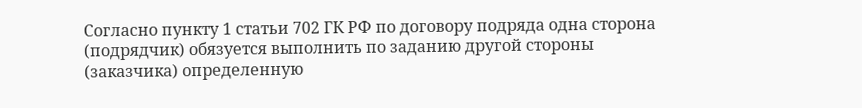Согласно пункту 1 статьи 702 ГК РФ по договору подряда одна сторона (подрядчик) обязуется выполнить по заданию другой стороны (заказчика) определенную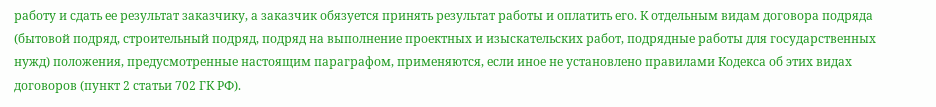работу и сдать ее результат заказчику, а заказчик обязуется принять результат работы и оплатить его. К отдельным видам договора подряда (бытовой подряд, строительный подряд, подряд на выполнение проектных и изыскательских работ, подрядные работы для государственных нужд) положения, предусмотренные настоящим параграфом, применяются, если иное не установлено правилами Кодекса об этих видах договоров (пункт 2 статьи 702 ГК РФ).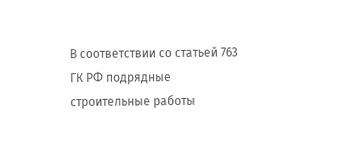В соответствии со статьей 763 ГК РФ подрядные строительные работы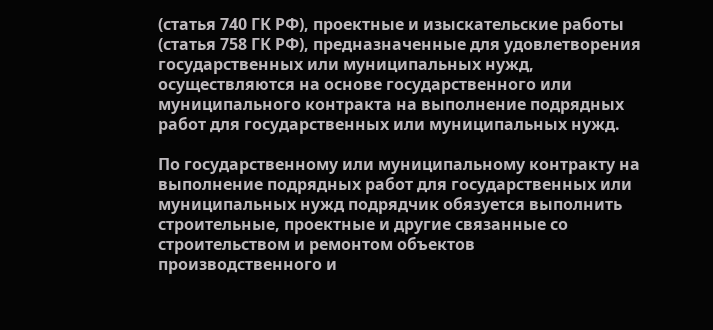(статья 740 ГК РФ), проектные и изыскательские работы (статья 758 ГК РФ), предназначенные для удовлетворения государственных или муниципальных нужд, осуществляются на основе государственного или муниципального контракта на выполнение подрядных работ для государственных или муниципальных нужд.

По государственному или муниципальному контракту на выполнение подрядных работ для государственных или муниципальных нужд подрядчик обязуется выполнить строительные, проектные и другие связанные со строительством и ремонтом объектов производственного и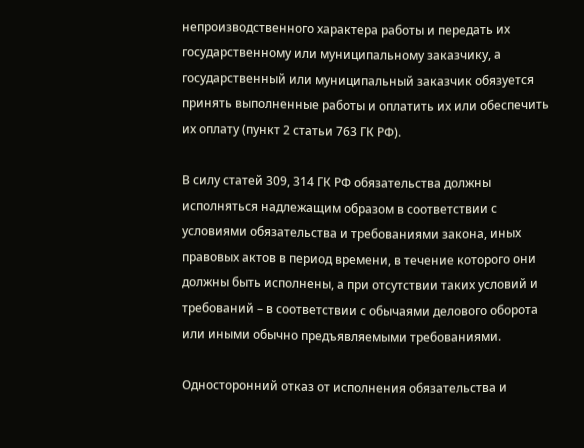непроизводственного характера работы и передать их государственному или муниципальному заказчику, а государственный или муниципальный заказчик обязуется принять выполненные работы и оплатить их или обеспечить их оплату (пункт 2 статьи 763 ГК РФ).

В силу статей 309, 314 ГК РФ обязательства должны исполняться надлежащим образом в соответствии с условиями обязательства и требованиями закона, иных правовых актов в период времени, в течение которого они должны быть исполнены, а при отсутствии таких условий и требований – в соответствии с обычаями делового оборота или иными обычно предъявляемыми требованиями.

Односторонний отказ от исполнения обязательства и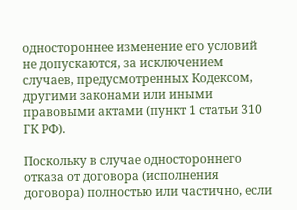одностороннее изменение его условий не допускаются, за исключением случаев, предусмотренных Кодексом, другими законами или иными правовыми актами (пункт 1 статьи 310 ГК РФ).

Поскольку в случае одностороннего отказа от договора (исполнения договора) полностью или частично, если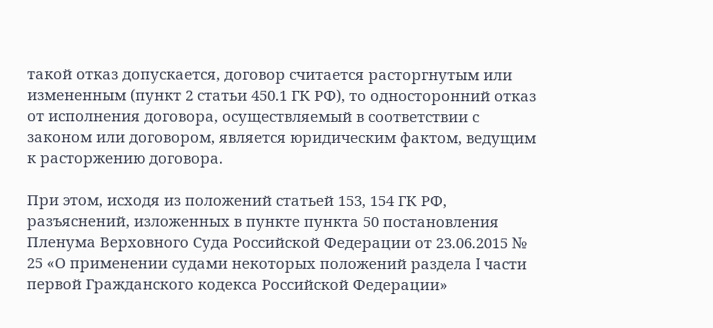такой отказ допускается, договор считается расторгнутым или измененным (пункт 2 статьи 450.1 ГК РФ), то односторонний отказ от исполнения договора, осуществляемый в соответствии с законом или договором, является юридическим фактом, ведущим к расторжению договора.

При этом, исходя из положений статьей 153, 154 ГК РФ, разъяснений, изложенных в пункте пункта 50 постановления Пленума Верховного Суда Российской Федерации от 23.06.2015 № 25 «О применении судами некоторых положений раздела I части первой Гражданского кодекса Российской Федерации»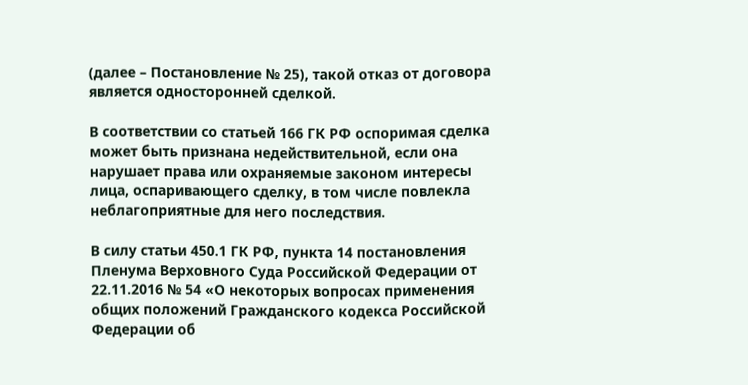(далее – Постановление № 25), такой отказ от договора является односторонней сделкой.

В соответствии со статьей 166 ГК РФ оспоримая сделка может быть признана недействительной, если она нарушает права или охраняемые законом интересы лица, оспаривающего сделку, в том числе повлекла неблагоприятные для него последствия.

В силу статьи 450.1 ГК РФ, пункта 14 постановления Пленума Верховного Суда Российской Федерации от 22.11.2016 № 54 «О некоторых вопросах применения общих положений Гражданского кодекса Российской Федерации об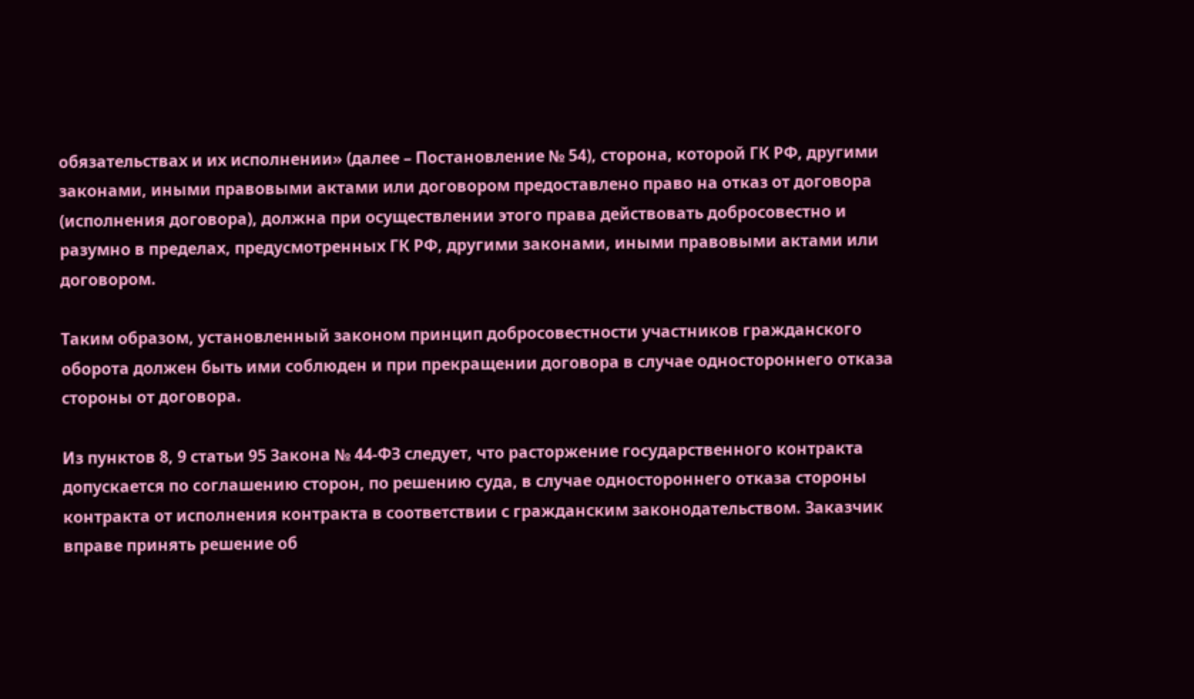обязательствах и их исполнении» (далее – Постановление № 54), сторона, которой ГК РФ, другими законами, иными правовыми актами или договором предоставлено право на отказ от договора (исполнения договора), должна при осуществлении этого права действовать добросовестно и разумно в пределах, предусмотренных ГК РФ, другими законами, иными правовыми актами или договором.

Таким образом, установленный законом принцип добросовестности участников гражданского оборота должен быть ими соблюден и при прекращении договора в случае одностороннего отказа стороны от договора.

Из пунктов 8, 9 статьи 95 Закона № 44-ФЗ следует, что расторжение государственного контракта допускается по соглашению сторон, по решению суда, в случае одностороннего отказа стороны контракта от исполнения контракта в соответствии с гражданским законодательством. Заказчик вправе принять решение об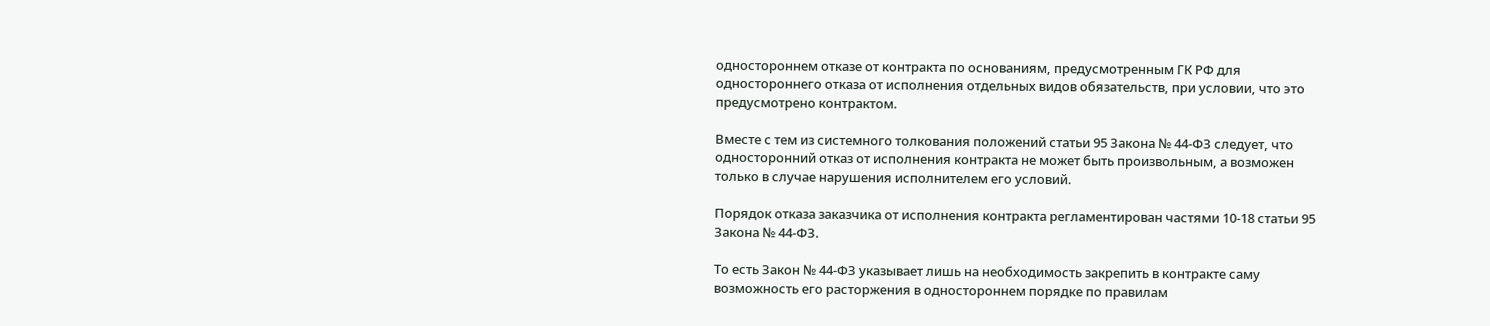одностороннем отказе от контракта по основаниям, предусмотренным ГК РФ для одностороннего отказа от исполнения отдельных видов обязательств, при условии, что это предусмотрено контрактом.

Вместе с тем из системного толкования положений статьи 95 Закона № 44-ФЗ следует, что односторонний отказ от исполнения контракта не может быть произвольным, а возможен только в случае нарушения исполнителем его условий.

Порядок отказа заказчика от исполнения контракта регламентирован частями 10-18 статьи 95 Закона № 44-ФЗ.

То есть Закон № 44-ФЗ указывает лишь на необходимость закрепить в контракте саму возможность его расторжения в одностороннем порядке по правилам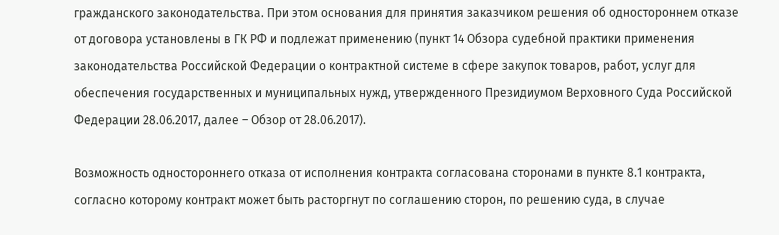гражданского законодательства. При этом основания для принятия заказчиком решения об одностороннем отказе от договора установлены в ГК РФ и подлежат применению (пункт 14 Обзора судебной практики применения законодательства Российской Федерации о контрактной системе в сфере закупок товаров, работ, услуг для обеспечения государственных и муниципальных нужд, утвержденного Президиумом Верховного Суда Российской Федерации 28.06.2017, далее – Обзор от 28.06.2017).

Возможность одностороннего отказа от исполнения контракта согласована сторонами в пункте 8.1 контракта, согласно которому контракт может быть расторгнут по соглашению сторон, по решению суда, в случае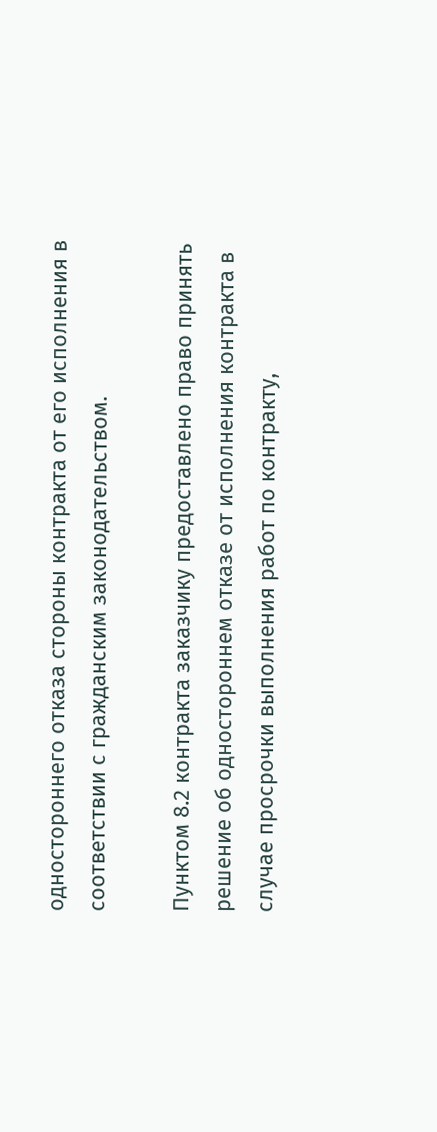одностороннего отказа стороны контракта от его исполнения в соответствии с гражданским законодательством.

Пунктом 8.2 контракта заказчику предоставлено право принять решение об одностороннем отказе от исполнения контракта в случае просрочки выполнения работ по контракту,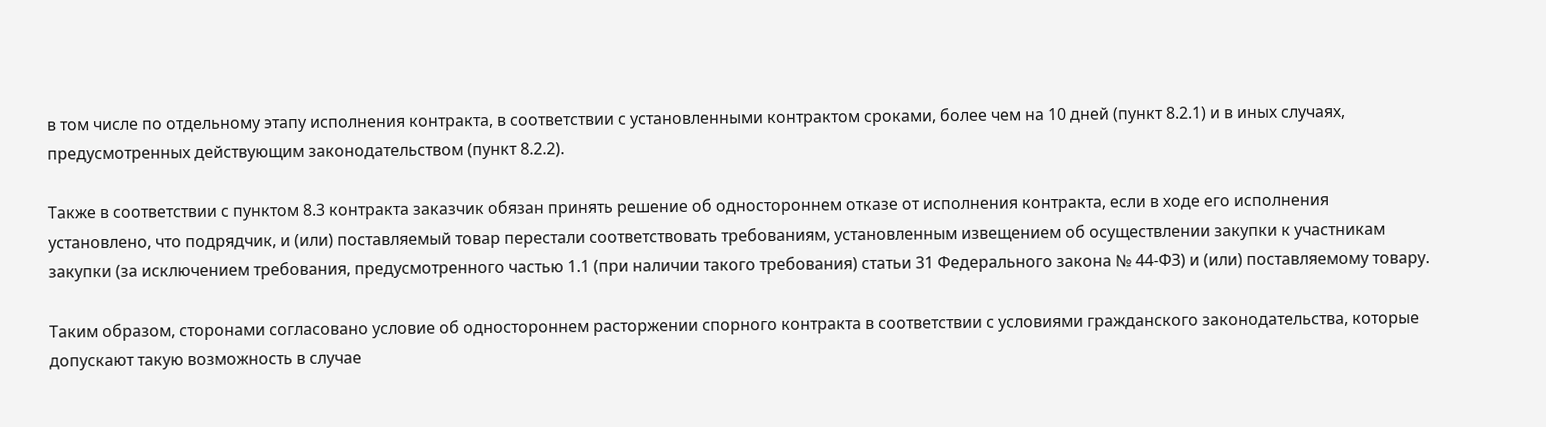в том числе по отдельному этапу исполнения контракта, в соответствии с установленными контрактом сроками, более чем на 10 дней (пункт 8.2.1) и в иных случаях, предусмотренных действующим законодательством (пункт 8.2.2).

Также в соответствии с пунктом 8.3 контракта заказчик обязан принять решение об одностороннем отказе от исполнения контракта, если в ходе его исполнения установлено, что подрядчик, и (или) поставляемый товар перестали соответствовать требованиям, установленным извещением об осуществлении закупки к участникам закупки (за исключением требования, предусмотренного частью 1.1 (при наличии такого требования) статьи 31 Федерального закона № 44-ФЗ) и (или) поставляемому товару.

Таким образом, сторонами согласовано условие об одностороннем расторжении спорного контракта в соответствии с условиями гражданского законодательства, которые допускают такую возможность в случае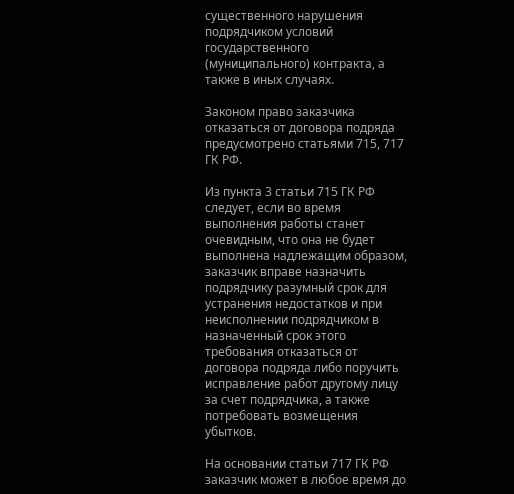существенного нарушения подрядчиком условий государственного (муниципального) контракта, а также в иных случаях.

Законом право заказчика отказаться от договора подряда предусмотрено статьями 715, 717 ГК РФ.

Из пункта 3 статьи 715 ГК РФ следует, если во время выполнения работы станет очевидным, что она не будет выполнена надлежащим образом, заказчик вправе назначить подрядчику разумный срок для устранения недостатков и при неисполнении подрядчиком в назначенный срок этого требования отказаться от договора подряда либо поручить исправление работ другому лицу за счет подрядчика, а также потребовать возмещения убытков.

На основании статьи 717 ГК РФ заказчик может в любое время до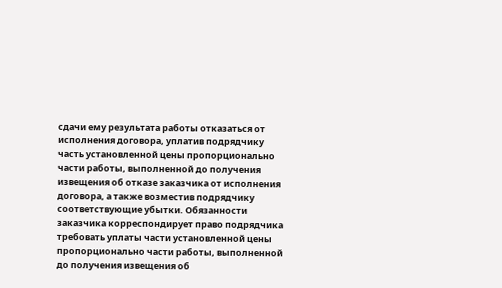сдачи ему результата работы отказаться от исполнения договора, уплатив подрядчику часть установленной цены пропорционально части работы, выполненной до получения извещения об отказе заказчика от исполнения договора, а также возместив подрядчику соответствующие убытки. Обязанности заказчика корреспондирует право подрядчика требовать уплаты части установленной цены пропорционально части работы, выполненной до получения извещения об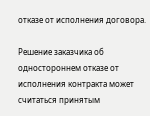отказе от исполнения договора.

Решение заказчика об одностороннем отказе от исполнения контракта может считаться принятым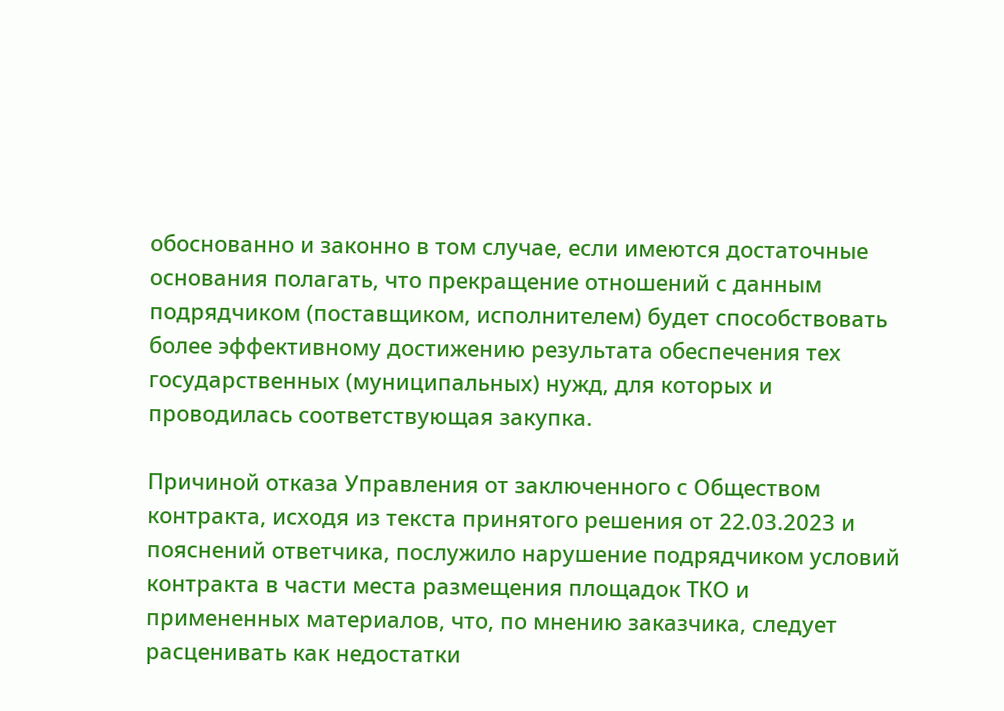обоснованно и законно в том случае, если имеются достаточные основания полагать, что прекращение отношений с данным подрядчиком (поставщиком, исполнителем) будет способствовать более эффективному достижению результата обеспечения тех государственных (муниципальных) нужд, для которых и проводилась соответствующая закупка.

Причиной отказа Управления от заключенного с Обществом контракта, исходя из текста принятого решения от 22.03.2023 и пояснений ответчика, послужило нарушение подрядчиком условий контракта в части места размещения площадок ТКО и примененных материалов, что, по мнению заказчика, следует расценивать как недостатки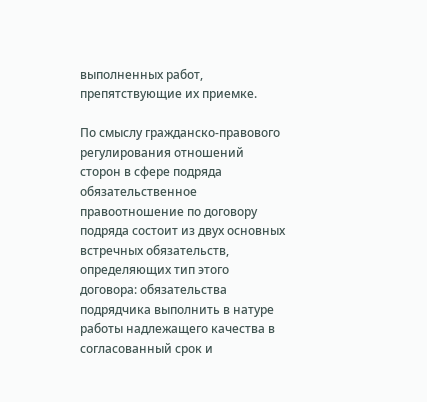выполненных работ, препятствующие их приемке.

По смыслу гражданско-правового регулирования отношений сторон в сфере подряда обязательственное правоотношение по договору подряда состоит из двух основных встречных обязательств, определяющих тип этого договора: обязательства подрядчика выполнить в натуре работы надлежащего качества в согласованный срок и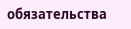обязательства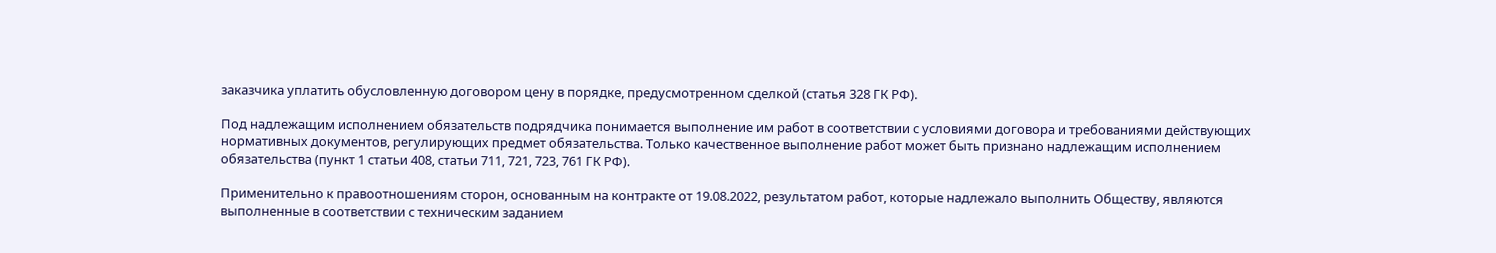заказчика уплатить обусловленную договором цену в порядке, предусмотренном сделкой (статья 328 ГК РФ).

Под надлежащим исполнением обязательств подрядчика понимается выполнение им работ в соответствии с условиями договора и требованиями действующих нормативных документов, регулирующих предмет обязательства. Только качественное выполнение работ может быть признано надлежащим исполнением обязательства (пункт 1 статьи 408, статьи 711, 721, 723, 761 ГК РФ).

Применительно к правоотношениям сторон, основанным на контракте от 19.08.2022, результатом работ, которые надлежало выполнить Обществу, являются выполненные в соответствии с техническим заданием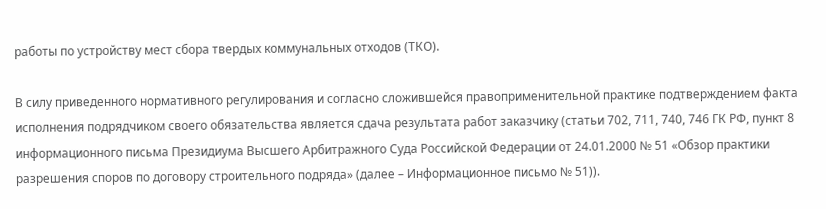работы по устройству мест сбора твердых коммунальных отходов (ТКО).

В силу приведенного нормативного регулирования и согласно сложившейся правоприменительной практике подтверждением факта исполнения подрядчиком своего обязательства является сдача результата работ заказчику (статьи 702, 711, 740, 746 ГК РФ, пункт 8 информационного письма Президиума Высшего Арбитражного Суда Российской Федерации от 24.01.2000 № 51 «Обзор практики разрешения споров по договору строительного подряда» (далее – Информационное письмо № 51)).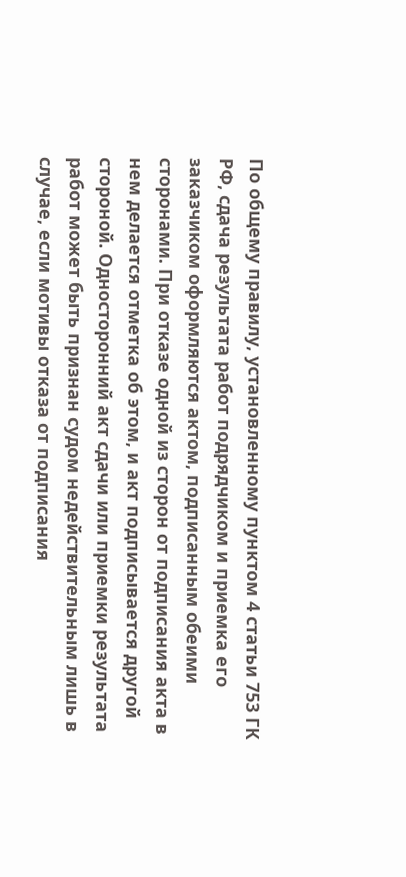По общему правилу, установленному пунктом 4 статьи 753 ГК РФ, сдача результата работ подрядчиком и приемка его заказчиком оформляются актом, подписанным обеими сторонами. При отказе одной из сторон от подписания акта в нем делается отметка об этом, и акт подписывается другой стороной. Односторонний акт сдачи или приемки результата работ может быть признан судом недействительным лишь в случае, если мотивы отказа от подписания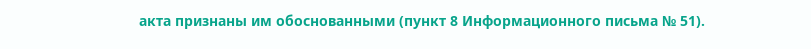акта признаны им обоснованными (пункт 8 Информационного письма № 51).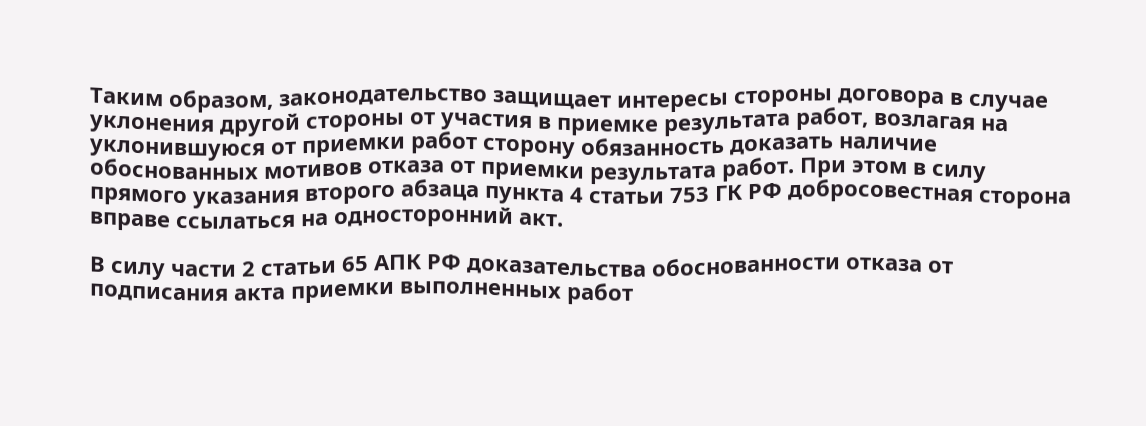Таким образом, законодательство защищает интересы стороны договора в случае уклонения другой стороны от участия в приемке результата работ, возлагая на уклонившуюся от приемки работ сторону обязанность доказать наличие обоснованных мотивов отказа от приемки результата работ. При этом в силу прямого указания второго абзаца пункта 4 статьи 753 ГК РФ добросовестная сторона вправе ссылаться на односторонний акт.

В силу части 2 статьи 65 АПК РФ доказательства обоснованности отказа от подписания акта приемки выполненных работ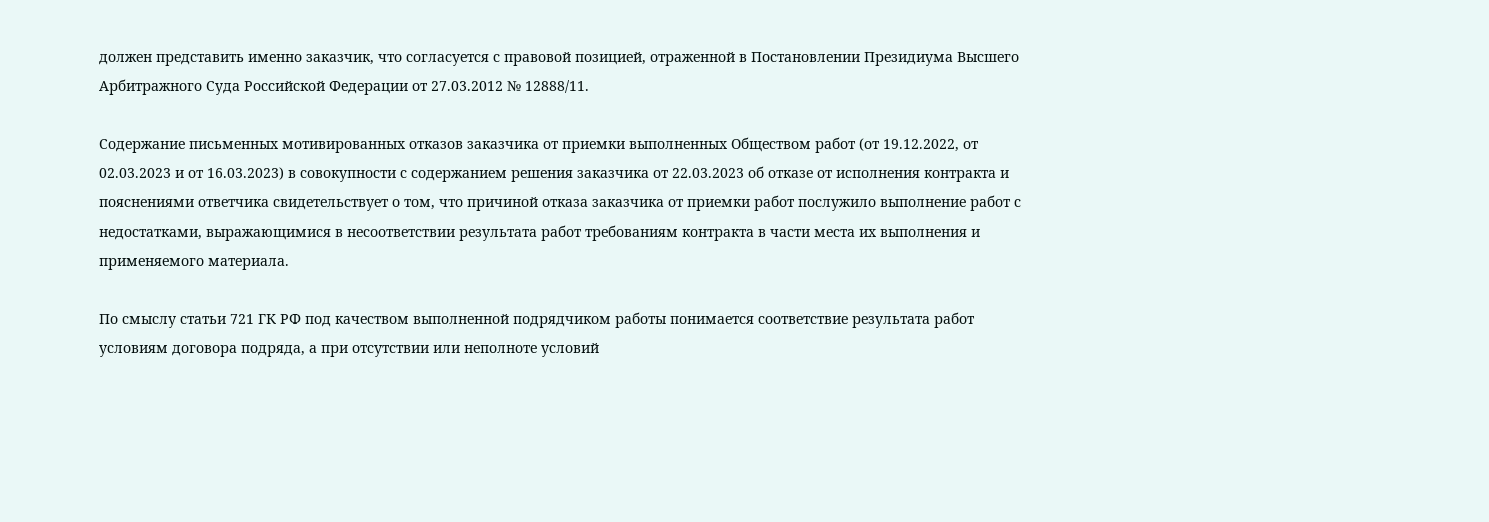должен представить именно заказчик, что согласуется с правовой позицией, отраженной в Постановлении Президиума Высшего Арбитражного Суда Российской Федерации от 27.03.2012 № 12888/11.

Содержание письменных мотивированных отказов заказчика от приемки выполненных Обществом работ (от 19.12.2022, от 02.03.2023 и от 16.03.2023) в совокупности с содержанием решения заказчика от 22.03.2023 об отказе от исполнения контракта и пояснениями ответчика свидетельствует о том, что причиной отказа заказчика от приемки работ послужило выполнение работ с недостатками, выражающимися в несоответствии результата работ требованиям контракта в части места их выполнения и применяемого материала.

По смыслу статьи 721 ГК РФ под качеством выполненной подрядчиком работы понимается соответствие результата работ условиям договора подряда, а при отсутствии или неполноте условий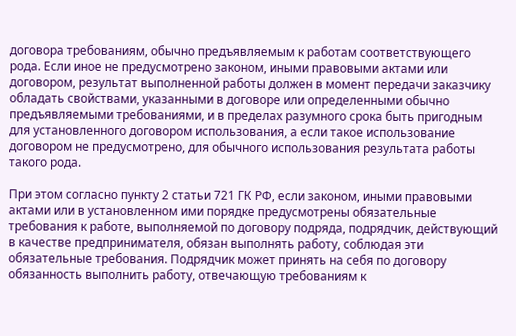договора требованиям, обычно предъявляемым к работам соответствующего рода. Если иное не предусмотрено законом, иными правовыми актами или договором, результат выполненной работы должен в момент передачи заказчику обладать свойствами, указанными в договоре или определенными обычно предъявляемыми требованиями, и в пределах разумного срока быть пригодным для установленного договором использования, а если такое использование договором не предусмотрено, для обычного использования результата работы такого рода.

При этом согласно пункту 2 статьи 721 ГК РФ, если законом, иными правовыми актами или в установленном ими порядке предусмотрены обязательные требования к работе, выполняемой по договору подряда, подрядчик, действующий в качестве предпринимателя, обязан выполнять работу, соблюдая эти обязательные требования. Подрядчик может принять на себя по договору обязанность выполнить работу, отвечающую требованиям к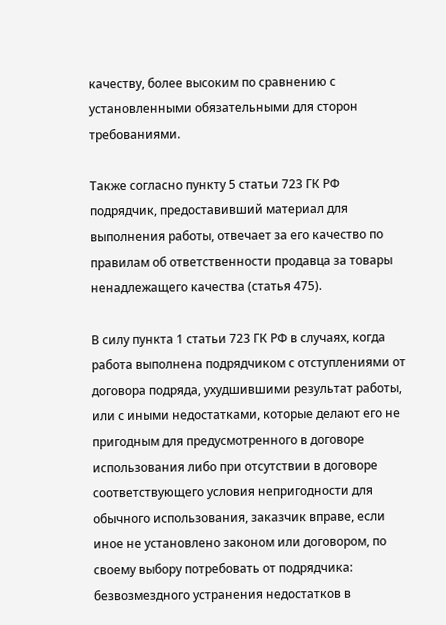качеству, более высоким по сравнению с установленными обязательными для сторон требованиями.

Также согласно пункту 5 статьи 723 ГК РФ подрядчик, предоставивший материал для выполнения работы, отвечает за его качество по правилам об ответственности продавца за товары ненадлежащего качества (статья 475).

В силу пункта 1 статьи 723 ГК РФ в случаях, когда работа выполнена подрядчиком с отступлениями от договора подряда, ухудшившими результат работы, или с иными недостатками, которые делают его не пригодным для предусмотренного в договоре использования либо при отсутствии в договоре соответствующего условия непригодности для обычного использования, заказчик вправе, если иное не установлено законом или договором, по своему выбору потребовать от подрядчика: безвозмездного устранения недостатков в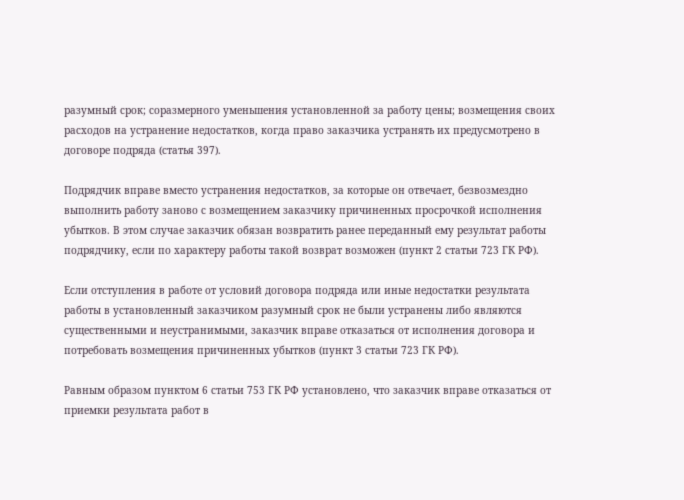разумный срок; соразмерного уменьшения установленной за работу цены; возмещения своих расходов на устранение недостатков, когда право заказчика устранять их предусмотрено в договоре подряда (статья 397).

Подрядчик вправе вместо устранения недостатков, за которые он отвечает, безвозмездно выполнить работу заново с возмещением заказчику причиненных просрочкой исполнения убытков. В этом случае заказчик обязан возвратить ранее переданный ему результат работы подрядчику, если по характеру работы такой возврат возможен (пункт 2 статьи 723 ГК РФ).

Если отступления в работе от условий договора подряда или иные недостатки результата работы в установленный заказчиком разумный срок не были устранены либо являются существенными и неустранимыми, заказчик вправе отказаться от исполнения договора и потребовать возмещения причиненных убытков (пункт 3 статьи 723 ГК РФ).

Равным образом пунктом 6 статьи 753 ГК РФ установлено, что заказчик вправе отказаться от приемки результата работ в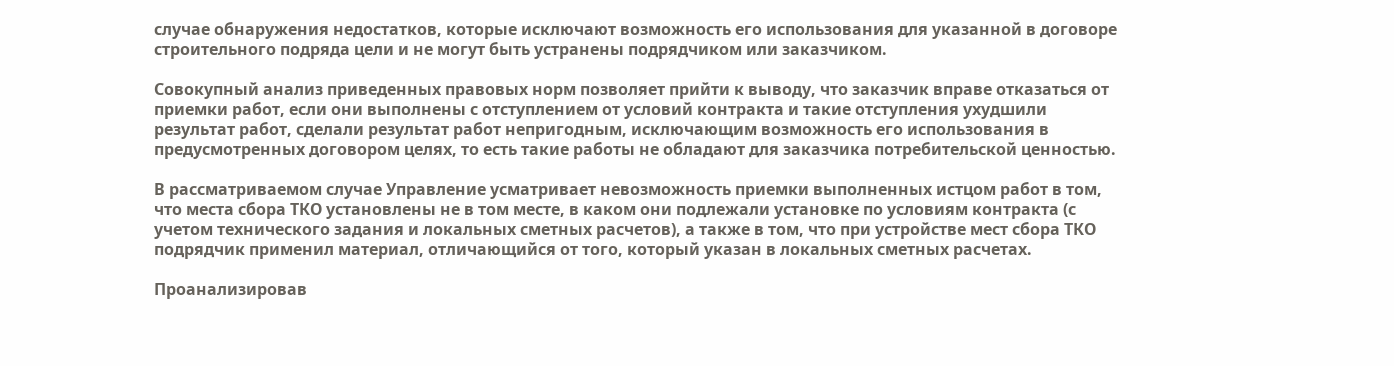случае обнаружения недостатков, которые исключают возможность его использования для указанной в договоре строительного подряда цели и не могут быть устранены подрядчиком или заказчиком.

Совокупный анализ приведенных правовых норм позволяет прийти к выводу, что заказчик вправе отказаться от приемки работ, если они выполнены с отступлением от условий контракта и такие отступления ухудшили результат работ, сделали результат работ непригодным, исключающим возможность его использования в предусмотренных договором целях, то есть такие работы не обладают для заказчика потребительской ценностью.

В рассматриваемом случае Управление усматривает невозможность приемки выполненных истцом работ в том, что места сбора ТКО установлены не в том месте, в каком они подлежали установке по условиям контракта (с учетом технического задания и локальных сметных расчетов), а также в том, что при устройстве мест сбора ТКО подрядчик применил материал, отличающийся от того, который указан в локальных сметных расчетах.

Проанализировав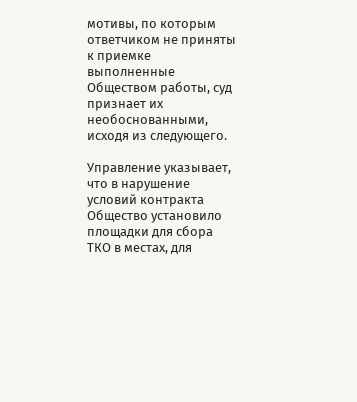мотивы, по которым ответчиком не приняты к приемке выполненные Обществом работы, суд признает их необоснованными, исходя из следующего.

Управление указывает, что в нарушение условий контракта Общество установило площадки для сбора ТКО в местах, для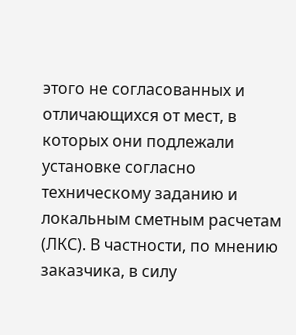этого не согласованных и отличающихся от мест, в которых они подлежали установке согласно техническому заданию и локальным сметным расчетам (ЛКС). В частности, по мнению заказчика, в силу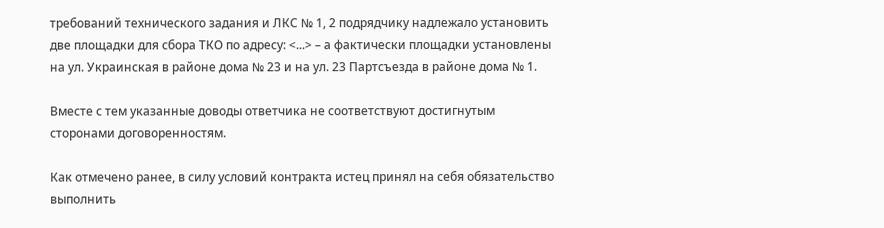требований технического задания и ЛКС № 1, 2 подрядчику надлежало установить две площадки для сбора ТКО по адресу: <...> – а фактически площадки установлены на ул. Украинская в районе дома № 23 и на ул. 23 Партсъезда в районе дома № 1.

Вместе с тем указанные доводы ответчика не соответствуют достигнутым сторонами договоренностям.

Как отмечено ранее, в силу условий контракта истец принял на себя обязательство выполнить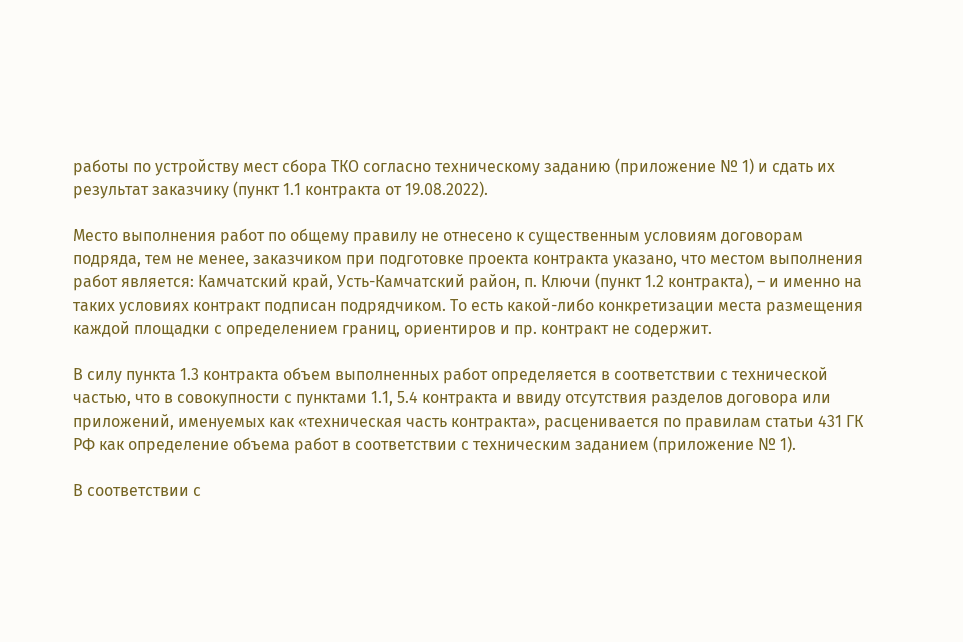работы по устройству мест сбора ТКО согласно техническому заданию (приложение № 1) и сдать их результат заказчику (пункт 1.1 контракта от 19.08.2022).

Место выполнения работ по общему правилу не отнесено к существенным условиям договорам подряда, тем не менее, заказчиком при подготовке проекта контракта указано, что местом выполнения работ является: Камчатский край, Усть-Камчатский район, п. Ключи (пункт 1.2 контракта), – и именно на таких условиях контракт подписан подрядчиком. То есть какой-либо конкретизации места размещения каждой площадки с определением границ, ориентиров и пр. контракт не содержит.

В силу пункта 1.3 контракта объем выполненных работ определяется в соответствии с технической частью, что в совокупности с пунктами 1.1, 5.4 контракта и ввиду отсутствия разделов договора или приложений, именуемых как «техническая часть контракта», расценивается по правилам статьи 431 ГК РФ как определение объема работ в соответствии с техническим заданием (приложение № 1).

В соответствии с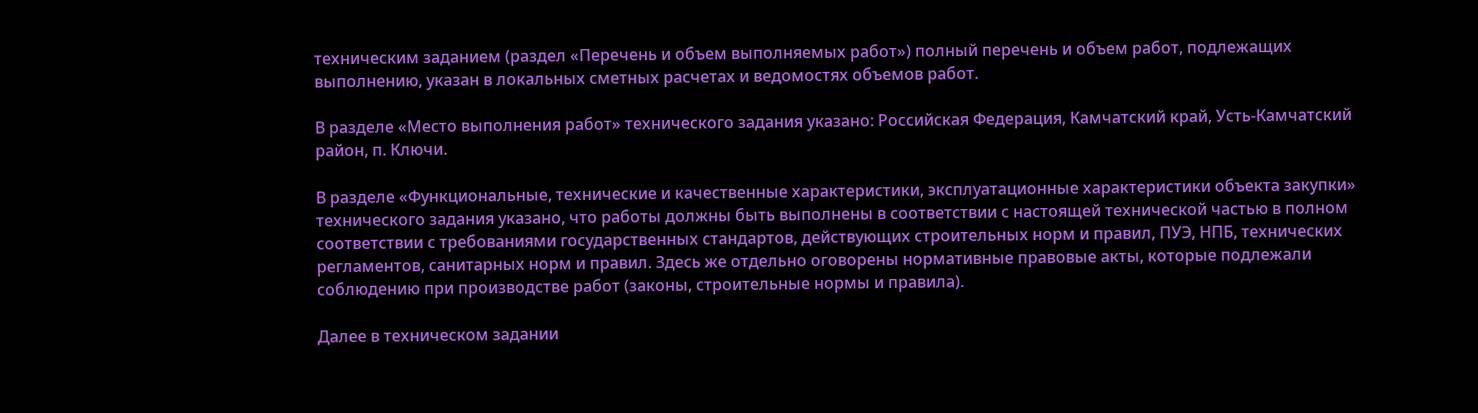техническим заданием (раздел «Перечень и объем выполняемых работ») полный перечень и объем работ, подлежащих выполнению, указан в локальных сметных расчетах и ведомостях объемов работ.

В разделе «Место выполнения работ» технического задания указано: Российская Федерация, Камчатский край, Усть-Камчатский район, п. Ключи.

В разделе «Функциональные, технические и качественные характеристики, эксплуатационные характеристики объекта закупки» технического задания указано, что работы должны быть выполнены в соответствии с настоящей технической частью в полном соответствии с требованиями государственных стандартов, действующих строительных норм и правил, ПУЭ, НПБ, технических регламентов, санитарных норм и правил. Здесь же отдельно оговорены нормативные правовые акты, которые подлежали соблюдению при производстве работ (законы, строительные нормы и правила).

Далее в техническом задании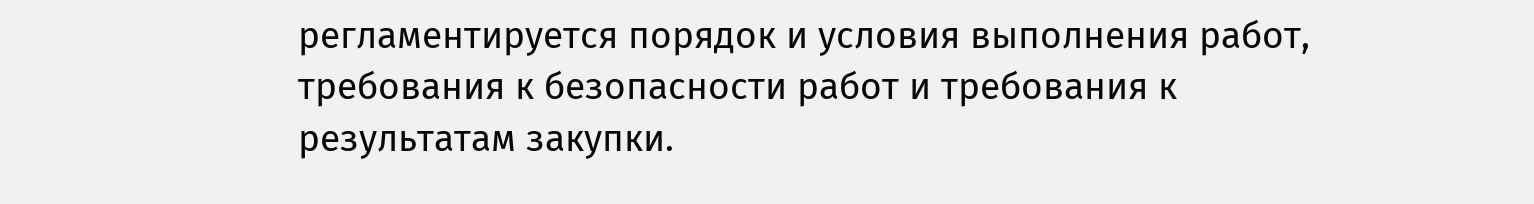регламентируется порядок и условия выполнения работ, требования к безопасности работ и требования к результатам закупки.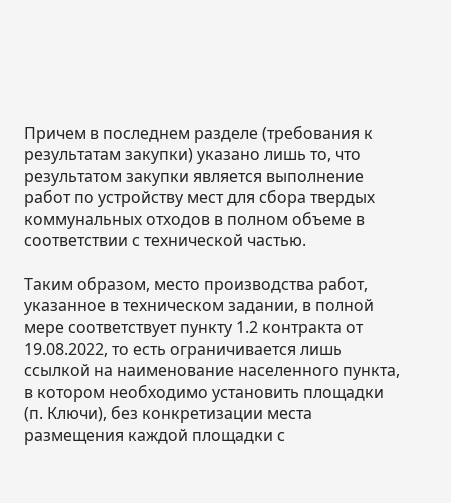Причем в последнем разделе (требования к результатам закупки) указано лишь то, что результатом закупки является выполнение работ по устройству мест для сбора твердых коммунальных отходов в полном объеме в соответствии с технической частью.

Таким образом, место производства работ, указанное в техническом задании, в полной мере соответствует пункту 1.2 контракта от 19.08.2022, то есть ограничивается лишь ссылкой на наименование населенного пункта, в котором необходимо установить площадки (п. Ключи), без конкретизации места размещения каждой площадки с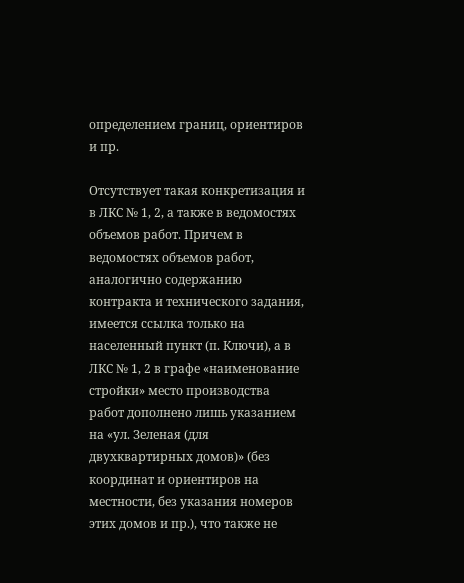определением границ, ориентиров и пр.

Отсутствует такая конкретизация и в ЛКС № 1, 2, а также в ведомостях объемов работ. Причем в ведомостях объемов работ, аналогично содержанию контракта и технического задания, имеется ссылка только на населенный пункт (п. Ключи), а в ЛКС № 1, 2 в графе «наименование стройки» место производства работ дополнено лишь указанием на «ул. Зеленая (для двухквартирных домов)» (без координат и ориентиров на местности, без указания номеров этих домов и пр.), что также не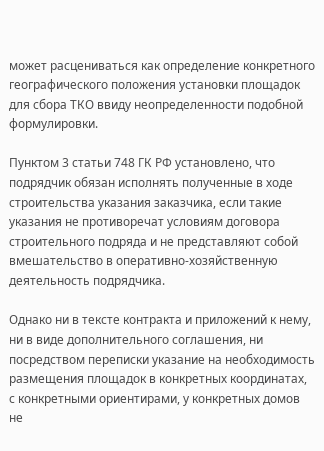может расцениваться как определение конкретного географического положения установки площадок для сбора ТКО ввиду неопределенности подобной формулировки.

Пунктом 3 статьи 748 ГК РФ установлено, что подрядчик обязан исполнять полученные в ходе строительства указания заказчика, если такие указания не противоречат условиям договора строительного подряда и не представляют собой вмешательство в оперативно-хозяйственную деятельность подрядчика.

Однако ни в тексте контракта и приложений к нему, ни в виде дополнительного соглашения, ни посредством переписки указание на необходимость размещения площадок в конкретных координатах, с конкретными ориентирами, у конкретных домов не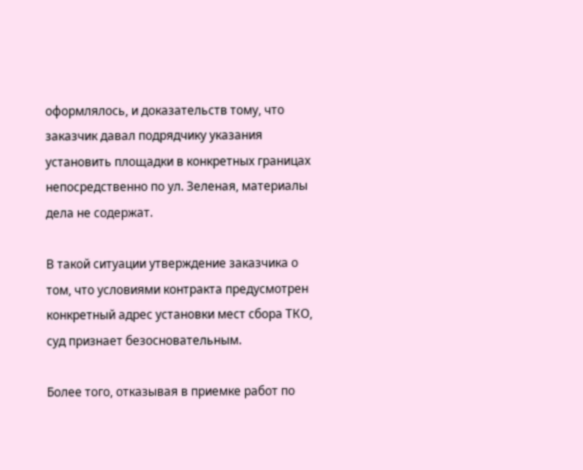оформлялось, и доказательств тому, что заказчик давал подрядчику указания установить площадки в конкретных границах непосредственно по ул. Зеленая, материалы дела не содержат.

В такой ситуации утверждение заказчика о том, что условиями контракта предусмотрен конкретный адрес установки мест сбора ТКО, суд признает безосновательным.

Более того, отказывая в приемке работ по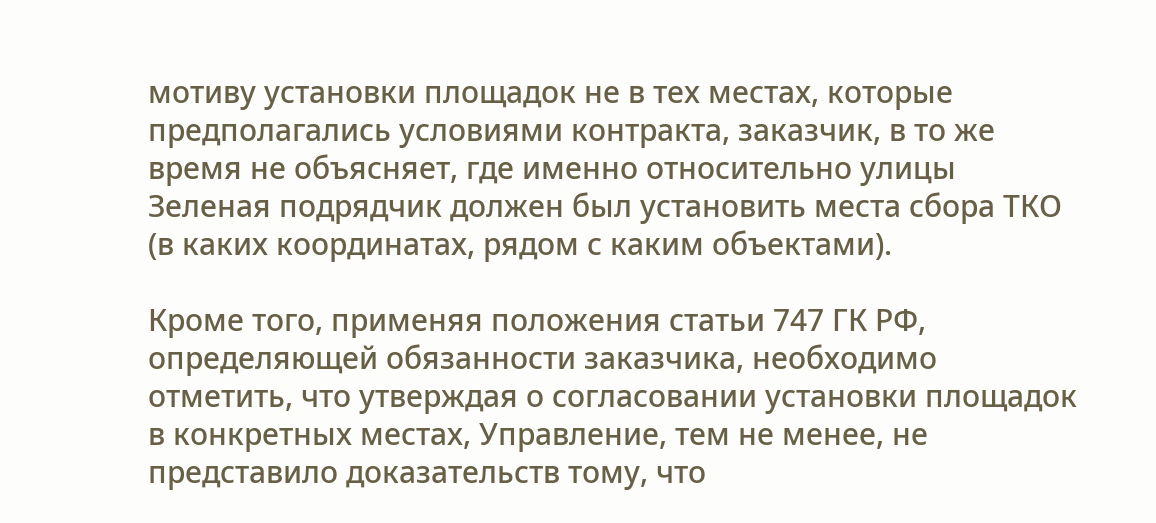мотиву установки площадок не в тех местах, которые предполагались условиями контракта, заказчик, в то же время не объясняет, где именно относительно улицы Зеленая подрядчик должен был установить места сбора ТКО (в каких координатах, рядом с каким объектами).

Кроме того, применяя положения статьи 747 ГК РФ, определяющей обязанности заказчика, необходимо отметить, что утверждая о согласовании установки площадок в конкретных местах, Управление, тем не менее, не представило доказательств тому, что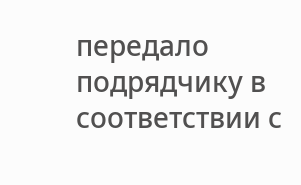передало подрядчику в соответствии с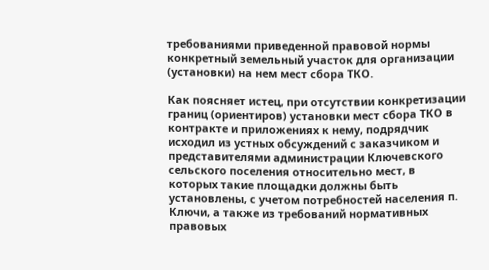требованиями приведенной правовой нормы конкретный земельный участок для организации (установки) на нем мест сбора ТКО.

Как поясняет истец, при отсутствии конкретизации границ (ориентиров) установки мест сбора ТКО в контракте и приложениях к нему, подрядчик исходил из устных обсуждений с заказчиком и представителями администрации Ключевского сельского поселения относительно мест, в которых такие площадки должны быть установлены, с учетом потребностей населения п. Ключи, а также из требований нормативных правовых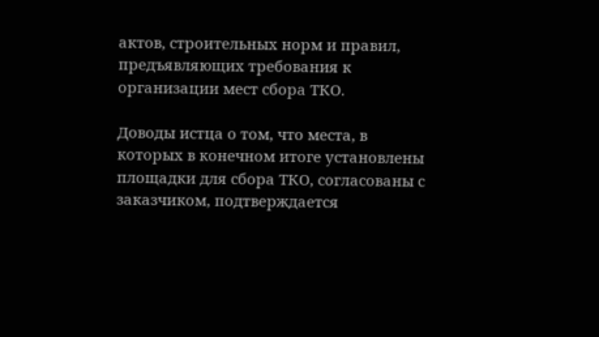актов, строительных норм и правил, предъявляющих требования к организации мест сбора ТКО.

Доводы истца о том, что места, в которых в конечном итоге установлены площадки для сбора ТКО, согласованы с заказчиком, подтверждается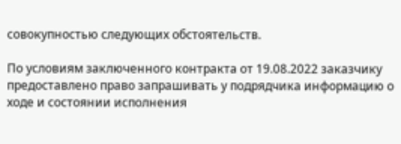совокупностью следующих обстоятельств.

По условиям заключенного контракта от 19.08.2022 заказчику предоставлено право запрашивать у подрядчика информацию о ходе и состоянии исполнения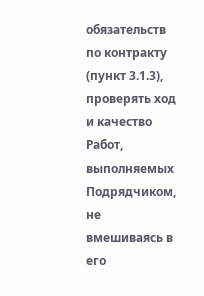обязательств по контракту (пункт 3.1.3), проверять ход и качество Работ, выполняемых Подрядчиком, не вмешиваясь в его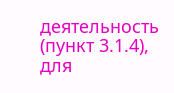деятельность (пункт 3.1.4), для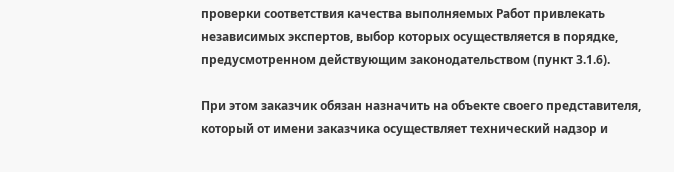проверки соответствия качества выполняемых Работ привлекать независимых экспертов, выбор которых осуществляется в порядке, предусмотренном действующим законодательством (пункт 3.1.6).

При этом заказчик обязан назначить на объекте своего представителя, который от имени заказчика осуществляет технический надзор и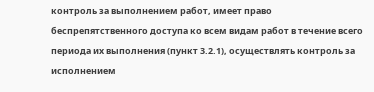контроль за выполнением работ, имеет право беспрепятственного доступа ко всем видам работ в течение всего периода их выполнения (пункт 3.2.1), осуществлять контроль за исполнением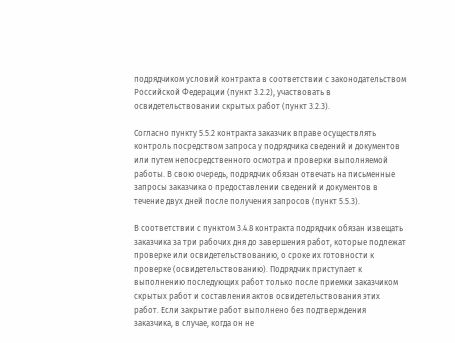подрядчиком условий контракта в соответствии с законодательством Российской Федерации (пункт 3.2.2), участвовать в освидетельствовании скрытых работ (пункт 3.2.3).

Согласно пункту 5.5.2 контракта заказчик вправе осуществлять контроль посредством запроса у подрядчика сведений и документов или путем непосредственного осмотра и проверки выполняемой работы. В свою очередь, подрядчик обязан отвечать на письменные запросы заказчика о предоставлении сведений и документов в течение двух дней после получения запросов (пункт 5.5.3).

В соответствии с пунктом 3.4.8 контракта подрядчик обязан извещать заказчика за три рабочих дня до завершения работ, которые подлежат проверке или освидетельствованию, о сроке их готовности к проверке (освидетельствованию). Подрядчик приступает к выполнению последующих работ только после приемки заказчиком скрытых работ и составления актов освидетельствования этих работ. Если закрытие работ выполнено без подтверждения заказчика, в случае, когда он не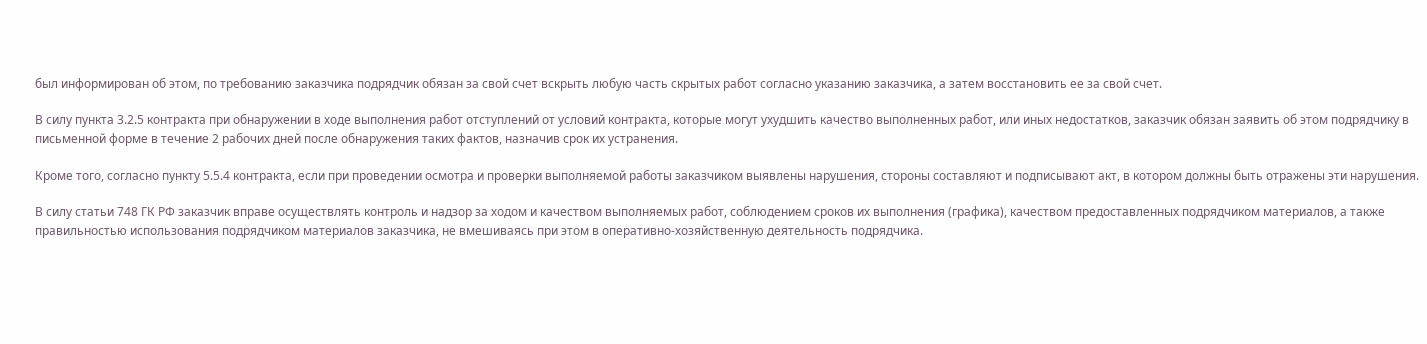был информирован об этом, по требованию заказчика подрядчик обязан за свой счет вскрыть любую часть скрытых работ согласно указанию заказчика, а затем восстановить ее за свой счет.

В силу пункта 3.2.5 контракта при обнаружении в ходе выполнения работ отступлений от условий контракта, которые могут ухудшить качество выполненных работ, или иных недостатков, заказчик обязан заявить об этом подрядчику в письменной форме в течение 2 рабочих дней после обнаружения таких фактов, назначив срок их устранения.

Кроме того, согласно пункту 5.5.4 контракта, если при проведении осмотра и проверки выполняемой работы заказчиком выявлены нарушения, стороны составляют и подписывают акт, в котором должны быть отражены эти нарушения.

В силу статьи 748 ГК РФ заказчик вправе осуществлять контроль и надзор за ходом и качеством выполняемых работ, соблюдением сроков их выполнения (графика), качеством предоставленных подрядчиком материалов, а также правильностью использования подрядчиком материалов заказчика, не вмешиваясь при этом в оперативно-хозяйственную деятельность подрядчика.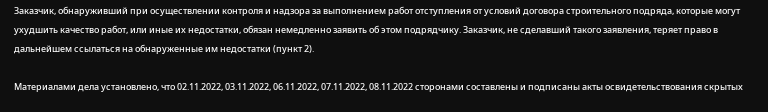Заказчик, обнаруживший при осуществлении контроля и надзора за выполнением работ отступления от условий договора строительного подряда, которые могут ухудшить качество работ, или иные их недостатки, обязан немедленно заявить об этом подрядчику. Заказчик, не сделавший такого заявления, теряет право в дальнейшем ссылаться на обнаруженные им недостатки (пункт 2).

Материалами дела установлено, что 02.11.2022, 03.11.2022, 06.11.2022, 07.11.2022, 08.11.2022 сторонами составлены и подписаны акты освидетельствования скрытых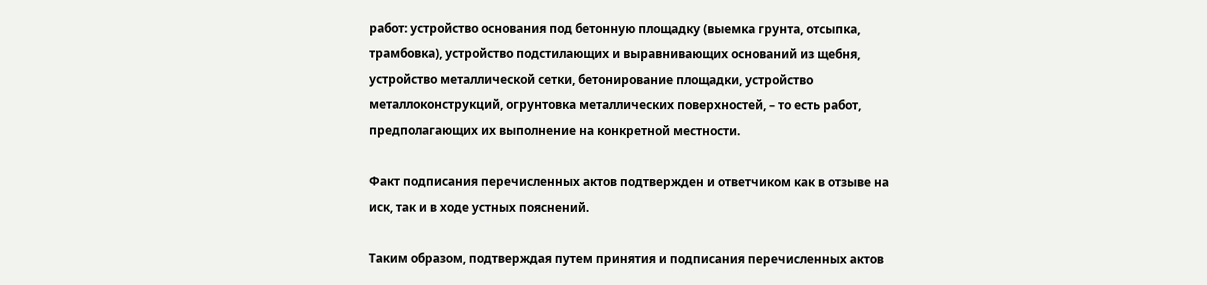работ: устройство основания под бетонную площадку (выемка грунта, отсыпка, трамбовка), устройство подстилающих и выравнивающих оснований из щебня, устройство металлической сетки, бетонирование площадки, устройство металлоконструкций, огрунтовка металлических поверхностей, – то есть работ, предполагающих их выполнение на конкретной местности.

Факт подписания перечисленных актов подтвержден и ответчиком как в отзыве на иск, так и в ходе устных пояснений.

Таким образом, подтверждая путем принятия и подписания перечисленных актов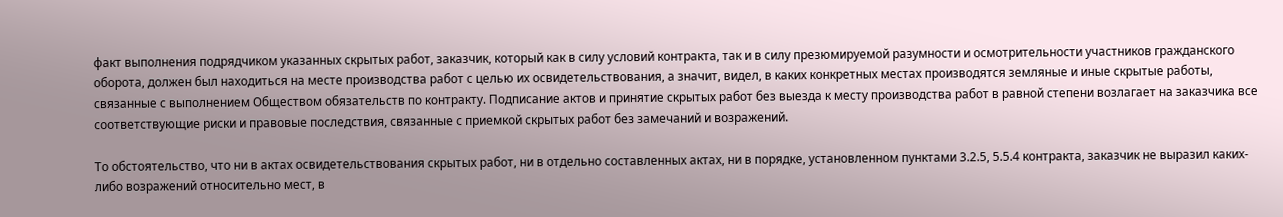факт выполнения подрядчиком указанных скрытых работ, заказчик, который как в силу условий контракта, так и в силу презюмируемой разумности и осмотрительности участников гражданского оборота, должен был находиться на месте производства работ с целью их освидетельствования, а значит, видел, в каких конкретных местах производятся земляные и иные скрытые работы, связанные с выполнением Обществом обязательств по контракту. Подписание актов и принятие скрытых работ без выезда к месту производства работ в равной степени возлагает на заказчика все соответствующие риски и правовые последствия, связанные с приемкой скрытых работ без замечаний и возражений.

То обстоятельство, что ни в актах освидетельствования скрытых работ, ни в отдельно составленных актах, ни в порядке, установленном пунктами 3.2.5, 5.5.4 контракта, заказчик не выразил каких-либо возражений относительно мест, в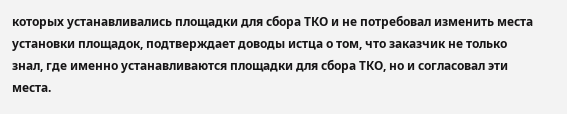которых устанавливались площадки для сбора ТКО и не потребовал изменить места установки площадок, подтверждает доводы истца о том, что заказчик не только знал, где именно устанавливаются площадки для сбора ТКО, но и согласовал эти места.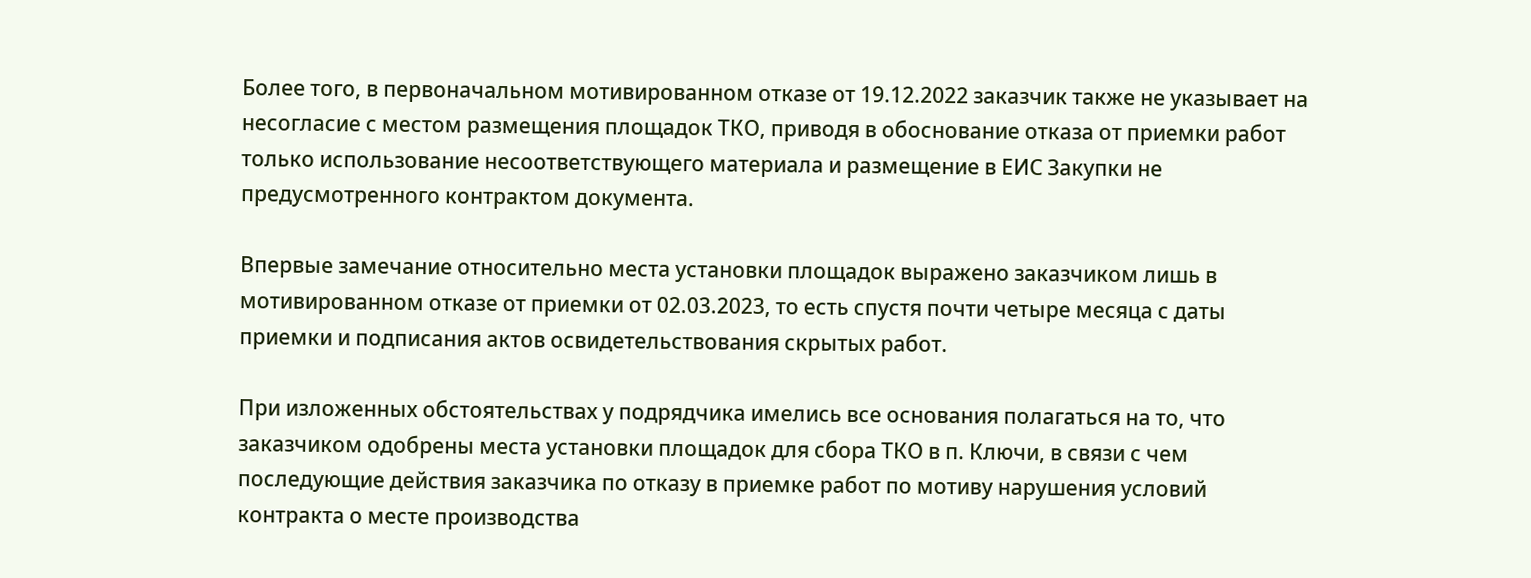Более того, в первоначальном мотивированном отказе от 19.12.2022 заказчик также не указывает на несогласие с местом размещения площадок ТКО, приводя в обоснование отказа от приемки работ только использование несоответствующего материала и размещение в ЕИС Закупки не предусмотренного контрактом документа.

Впервые замечание относительно места установки площадок выражено заказчиком лишь в мотивированном отказе от приемки от 02.03.2023, то есть спустя почти четыре месяца с даты приемки и подписания актов освидетельствования скрытых работ.

При изложенных обстоятельствах у подрядчика имелись все основания полагаться на то, что заказчиком одобрены места установки площадок для сбора ТКО в п. Ключи, в связи с чем последующие действия заказчика по отказу в приемке работ по мотиву нарушения условий контракта о месте производства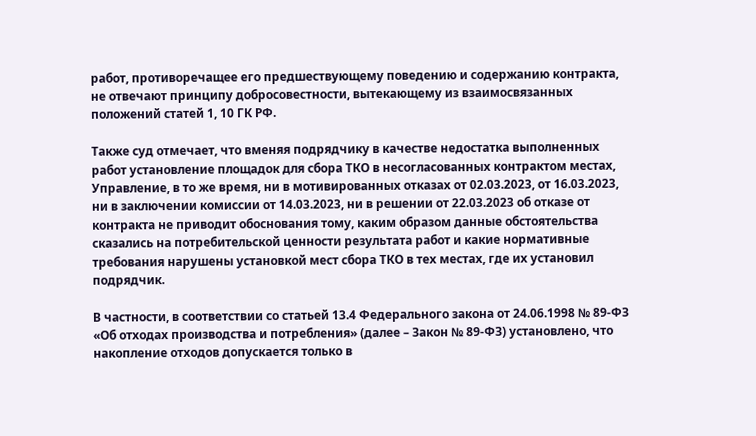работ, противоречащее его предшествующему поведению и содержанию контракта, не отвечают принципу добросовестности, вытекающему из взаимосвязанных положений статей 1, 10 ГК РФ.

Также суд отмечает, что вменяя подрядчику в качестве недостатка выполненных работ установление площадок для сбора ТКО в несогласованных контрактом местах, Управление, в то же время, ни в мотивированных отказах от 02.03.2023, от 16.03.2023, ни в заключении комиссии от 14.03.2023, ни в решении от 22.03.2023 об отказе от контракта не приводит обоснования тому, каким образом данные обстоятельства сказались на потребительской ценности результата работ и какие нормативные требования нарушены установкой мест сбора ТКО в тех местах, где их установил подрядчик.

В частности, в соответствии со статьей 13.4 Федерального закона от 24.06.1998 № 89-ФЗ «Об отходах производства и потребления» (далее – Закон № 89-ФЗ) установлено, что накопление отходов допускается только в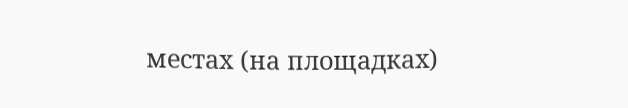местах (на площадках)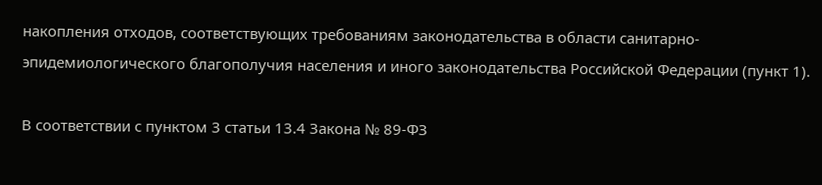накопления отходов, соответствующих требованиям законодательства в области санитарно-эпидемиологического благополучия населения и иного законодательства Российской Федерации (пункт 1).

В соответствии с пунктом 3 статьи 13.4 Закона № 89-ФЗ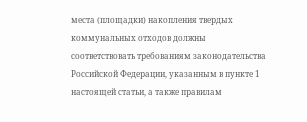места (площадки) накопления твердых коммунальных отходов должны соответствовать требованиям законодательства Российской Федерации, указанным в пункте 1 настоящей статьи, а также правилам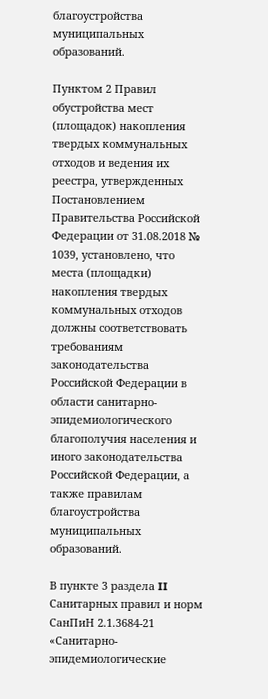благоустройства муниципальных образований.

Пунктом 2 Правил обустройства мест (площадок) накопления твердых коммунальных отходов и ведения их реестра, утвержденных Постановлением Правительства Российской Федерации от 31.08.2018 № 1039, установлено, что места (площадки) накопления твердых коммунальных отходов должны соответствовать требованиям законодательства Российской Федерации в области санитарно-эпидемиологического благополучия населения и иного законодательства Российской Федерации, а также правилам благоустройства муниципальных образований.

В пункте 3 раздела II Санитарных правил и норм СанПиН 2.1.3684-21 «Санитарно-эпидемиологические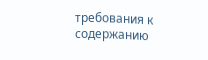требования к содержанию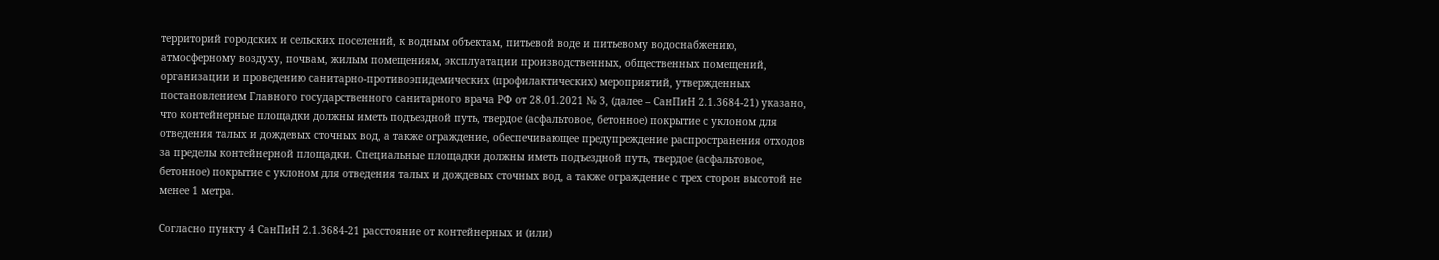территорий городских и сельских поселений, к водным объектам, питьевой воде и питьевому водоснабжению, атмосферному воздуху, почвам, жилым помещениям, эксплуатации производственных, общественных помещений, организации и проведению санитарно-противоэпидемических (профилактических) мероприятий, утвержденных постановлением Главного государственного санитарного врача РФ от 28.01.2021 № 3, (далее – СанПиН 2.1.3684-21) указано, что контейнерные площадки должны иметь подъездной путь, твердое (асфальтовое, бетонное) покрытие с уклоном для отведения талых и дождевых сточных вод, а также ограждение, обеспечивающее предупреждение распространения отходов за пределы контейнерной площадки. Специальные площадки должны иметь подъездной путь, твердое (асфальтовое, бетонное) покрытие с уклоном для отведения талых и дождевых сточных вод, а также ограждение с трех сторон высотой не менее 1 метра.

Согласно пункту 4 СанПиН 2.1.3684-21 расстояние от контейнерных и (или)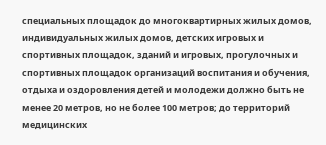специальных площадок до многоквартирных жилых домов, индивидуальных жилых домов, детских игровых и спортивных площадок, зданий и игровых, прогулочных и спортивных площадок организаций воспитания и обучения, отдыха и оздоровления детей и молодежи должно быть не менее 20 метров, но не более 100 метров; до территорий медицинских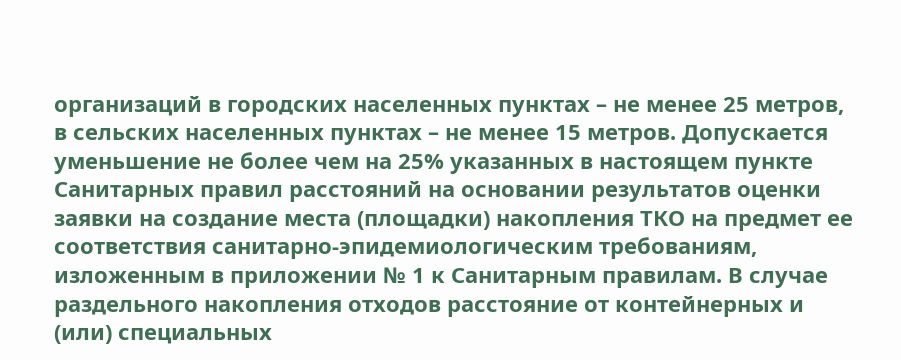организаций в городских населенных пунктах – не менее 25 метров, в сельских населенных пунктах – не менее 15 метров. Допускается уменьшение не более чем на 25% указанных в настоящем пункте Санитарных правил расстояний на основании результатов оценки заявки на создание места (площадки) накопления ТКО на предмет ее соответствия санитарно-эпидемиологическим требованиям, изложенным в приложении № 1 к Санитарным правилам. В случае раздельного накопления отходов расстояние от контейнерных и (или) специальных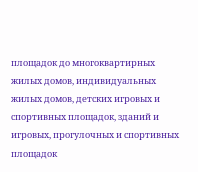площадок до многоквартирных жилых домов, индивидуальных жилых домов, детских игровых и спортивных площадок, зданий и игровых, прогулочных и спортивных площадок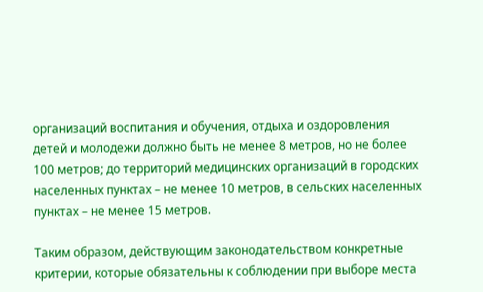организаций воспитания и обучения, отдыха и оздоровления детей и молодежи должно быть не менее 8 метров, но не более 100 метров; до территорий медицинских организаций в городских населенных пунктах – не менее 10 метров, в сельских населенных пунктах – не менее 15 метров.

Таким образом, действующим законодательством конкретные критерии, которые обязательны к соблюдении при выборе места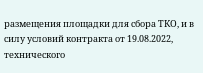размещения площадки для сбора ТКО, и в силу условий контракта от 19.08.2022, технического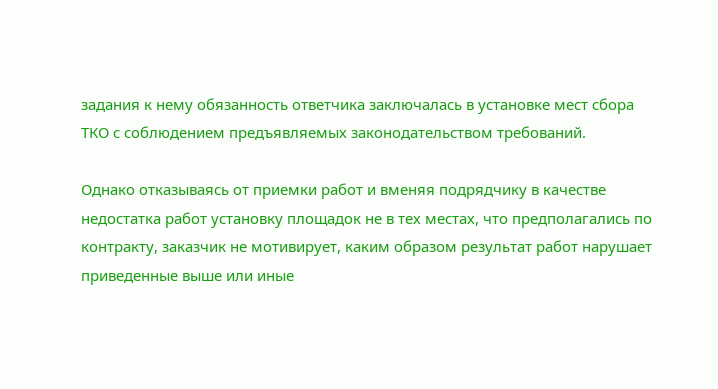задания к нему обязанность ответчика заключалась в установке мест сбора ТКО с соблюдением предъявляемых законодательством требований.

Однако отказываясь от приемки работ и вменяя подрядчику в качестве недостатка работ установку площадок не в тех местах, что предполагались по контракту, заказчик не мотивирует, каким образом результат работ нарушает приведенные выше или иные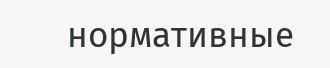нормативные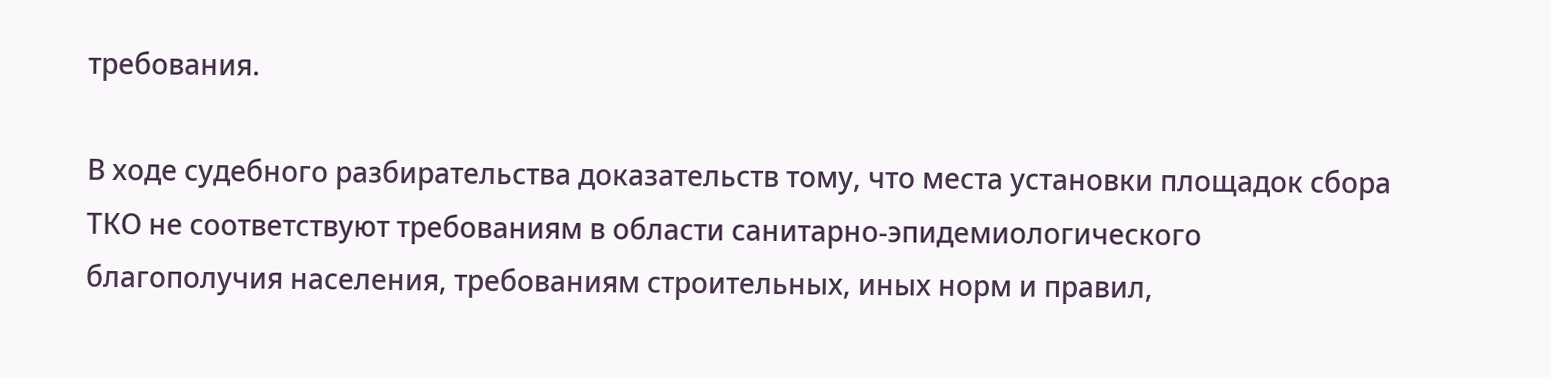требования.

В ходе судебного разбирательства доказательств тому, что места установки площадок сбора ТКО не соответствуют требованиям в области санитарно-эпидемиологического благополучия населения, требованиям строительных, иных норм и правил,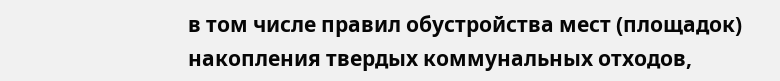в том числе правил обустройства мест (площадок) накопления твердых коммунальных отходов,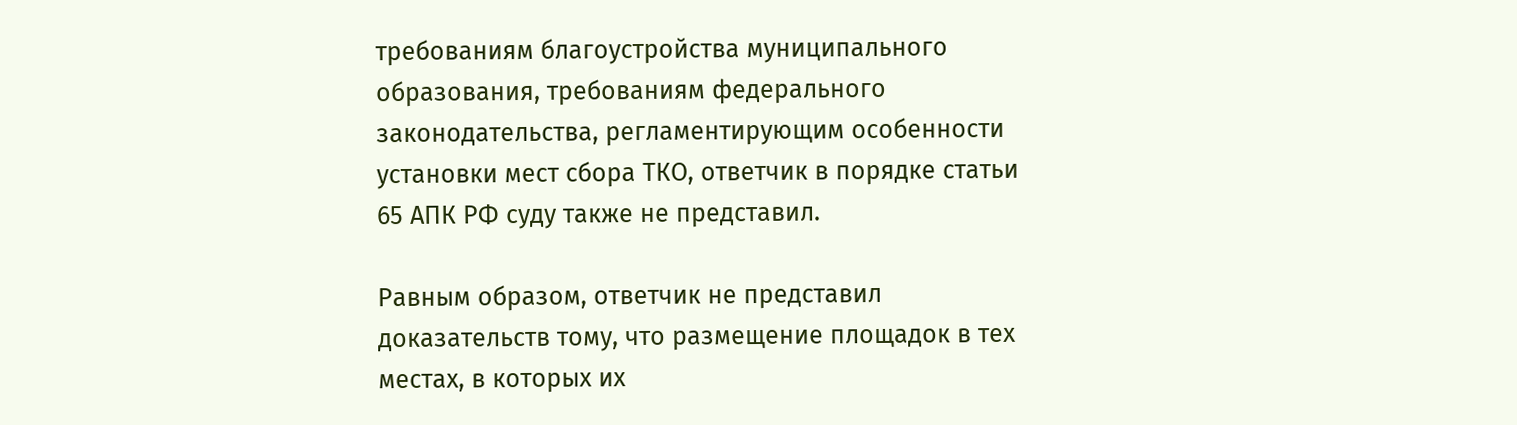требованиям благоустройства муниципального образования, требованиям федерального законодательства, регламентирующим особенности установки мест сбора ТКО, ответчик в порядке статьи 65 АПК РФ суду также не представил.

Равным образом, ответчик не представил доказательств тому, что размещение площадок в тех местах, в которых их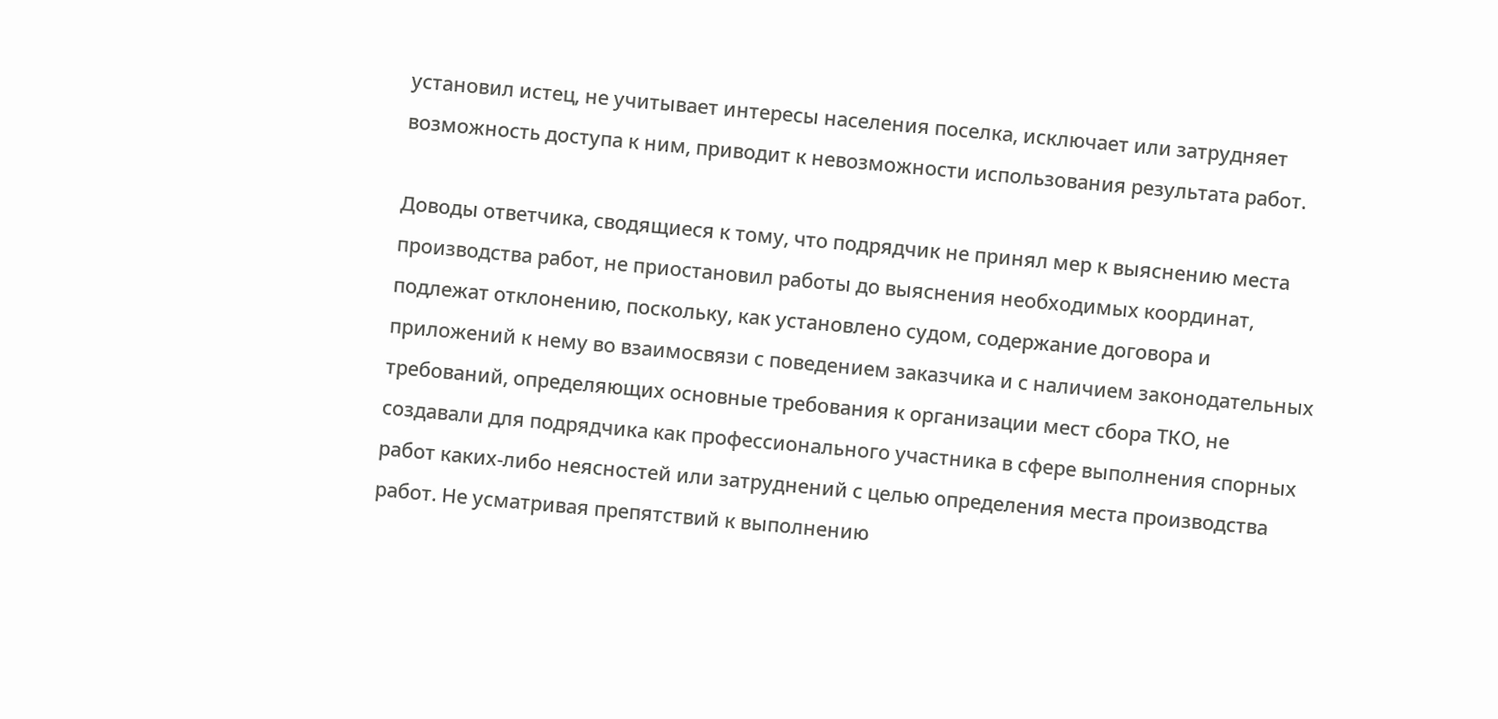установил истец, не учитывает интересы населения поселка, исключает или затрудняет возможность доступа к ним, приводит к невозможности использования результата работ.

Доводы ответчика, сводящиеся к тому, что подрядчик не принял мер к выяснению места производства работ, не приостановил работы до выяснения необходимых координат, подлежат отклонению, поскольку, как установлено судом, содержание договора и приложений к нему во взаимосвязи с поведением заказчика и с наличием законодательных требований, определяющих основные требования к организации мест сбора ТКО, не создавали для подрядчика как профессионального участника в сфере выполнения спорных работ каких-либо неясностей или затруднений с целью определения места производства работ. Не усматривая препятствий к выполнению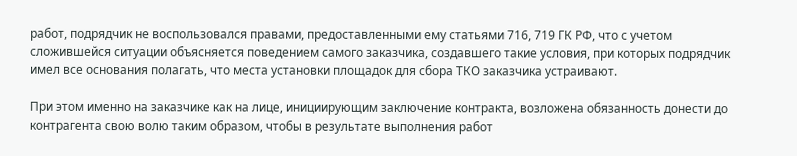работ, подрядчик не воспользовался правами, предоставленными ему статьями 716, 719 ГК РФ, что с учетом сложившейся ситуации объясняется поведением самого заказчика, создавшего такие условия, при которых подрядчик имел все основания полагать, что места установки площадок для сбора ТКО заказчика устраивают.

При этом именно на заказчике как на лице, инициирующим заключение контракта, возложена обязанность донести до контрагента свою волю таким образом, чтобы в результате выполнения работ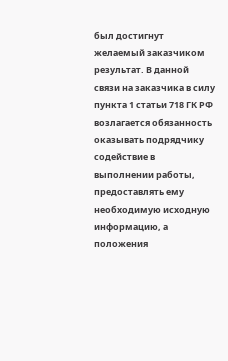был достигнут желаемый заказчиком результат. В данной связи на заказчика в силу пункта 1 статьи 718 ГК РФ возлагается обязанность оказывать подрядчику содействие в выполнении работы, предоставлять ему необходимую исходную информацию, а положения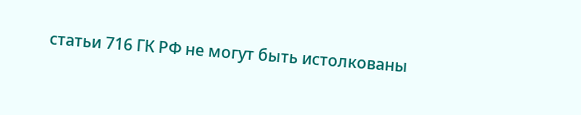статьи 716 ГК РФ не могут быть истолкованы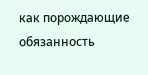как порождающие обязанность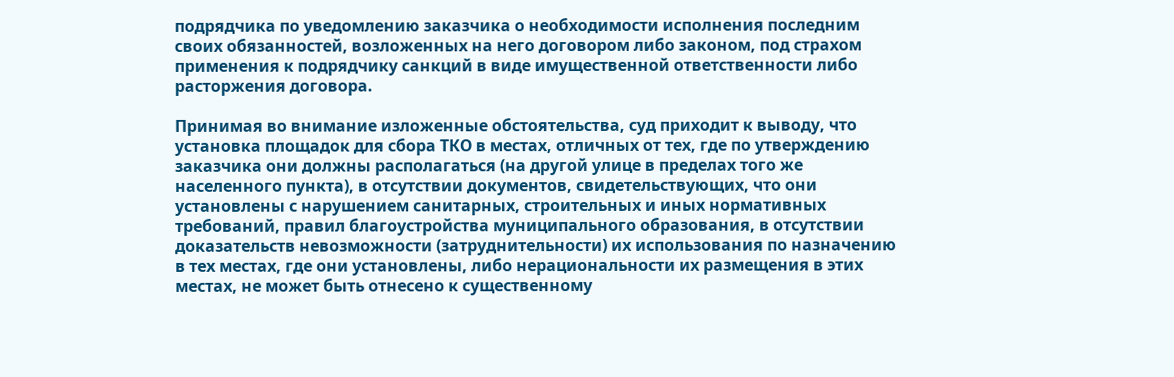подрядчика по уведомлению заказчика о необходимости исполнения последним своих обязанностей, возложенных на него договором либо законом, под страхом применения к подрядчику санкций в виде имущественной ответственности либо расторжения договора.

Принимая во внимание изложенные обстоятельства, суд приходит к выводу, что установка площадок для сбора ТКО в местах, отличных от тех, где по утверждению заказчика они должны располагаться (на другой улице в пределах того же населенного пункта), в отсутствии документов, свидетельствующих, что они установлены с нарушением санитарных, строительных и иных нормативных требований, правил благоустройства муниципального образования, в отсутствии доказательств невозможности (затруднительности) их использования по назначению в тех местах, где они установлены, либо нерациональности их размещения в этих местах, не может быть отнесено к существенному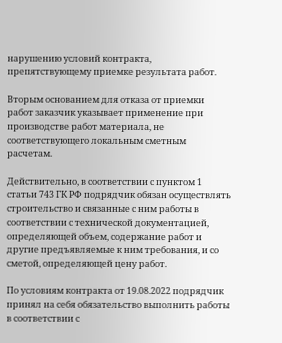нарушению условий контракта, препятствующему приемке результата работ.

Вторым основанием для отказа от приемки работ заказчик указывает применение при производстве работ материала, не соответствующего локальным сметным расчетам.

Действительно, в соответствии с пунктом 1 статьи 743 ГК РФ подрядчик обязан осуществлять строительство и связанные с ним работы в соответствии с технической документацией, определяющей объем, содержание работ и другие предъявляемые к ним требования, и со сметой, определяющей цену работ.

По условиям контракта от 19.08.2022 подрядчик принял на себя обязательство выполнить работы в соответствии с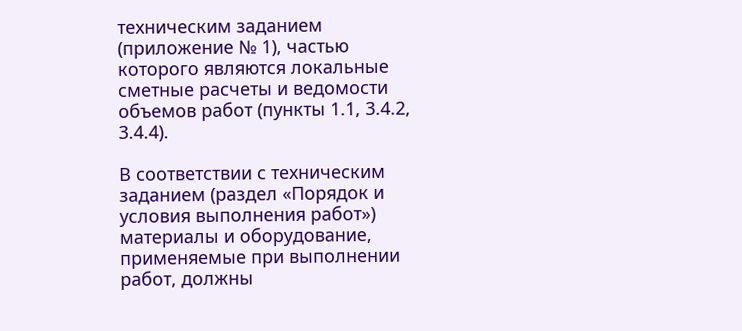техническим заданием (приложение № 1), частью которого являются локальные сметные расчеты и ведомости объемов работ (пункты 1.1, 3.4.2, 3.4.4).

В соответствии с техническим заданием (раздел «Порядок и условия выполнения работ») материалы и оборудование, применяемые при выполнении работ, должны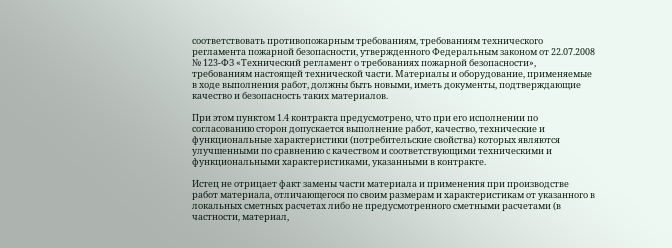соответствовать противопожарным требованиям, требованиям технического регламента пожарной безопасности, утвержденного Федеральным законом от 22.07.2008 № 123-ФЗ «Технический регламент о требованиях пожарной безопасности», требованиям настоящей технической части. Материалы и оборудование, применяемые в ходе выполнения работ, должны быть новыми, иметь документы, подтверждающие качество и безопасность таких материалов.

При этом пунктом 1.4 контракта предусмотрено, что при его исполнении по согласованию сторон допускается выполнение работ, качество, технические и функциональные характеристики (потребительские свойства) которых являются улучшенными по сравнению с качеством и соответствующими техническими и функциональными характеристиками, указанными в контракте.

Истец не отрицает факт замены части материала и применения при производстве работ материала, отличающегося по своим размерам и характеристикам от указанного в локальных сметных расчетах либо не предусмотренного сметными расчетами (в частности, материал,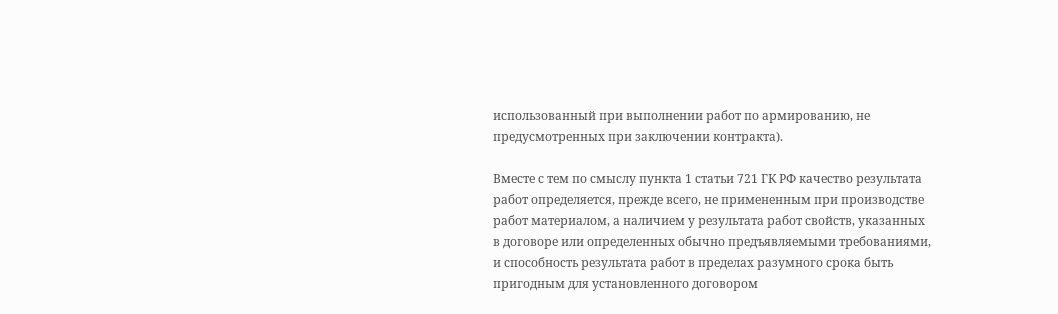использованный при выполнении работ по армированию, не предусмотренных при заключении контракта).

Вместе с тем по смыслу пункта 1 статьи 721 ГК РФ качество результата работ определяется, прежде всего, не примененным при производстве работ материалом, а наличием у результата работ свойств, указанных в договоре или определенных обычно предъявляемыми требованиями, и способность результата работ в пределах разумного срока быть пригодным для установленного договором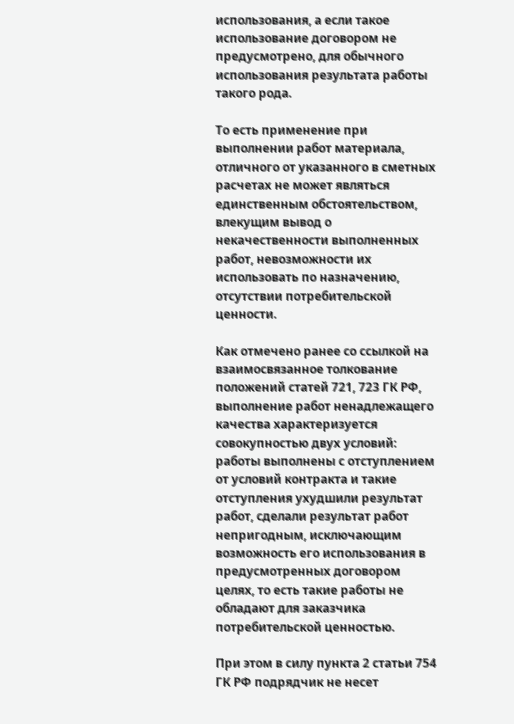использования, а если такое использование договором не предусмотрено, для обычного использования результата работы такого рода.

То есть применение при выполнении работ материала, отличного от указанного в сметных расчетах не может являться единственным обстоятельством, влекущим вывод о некачественности выполненных работ, невозможности их использовать по назначению, отсутствии потребительской ценности.

Как отмечено ранее со ссылкой на взаимосвязанное толкование положений статей 721, 723 ГК РФ, выполнение работ ненадлежащего качества характеризуется совокупностью двух условий: работы выполнены с отступлением от условий контракта и такие отступления ухудшили результат работ, сделали результат работ непригодным, исключающим возможность его использования в предусмотренных договором целях, то есть такие работы не обладают для заказчика потребительской ценностью.

При этом в силу пункта 2 статьи 754 ГК РФ подрядчик не несет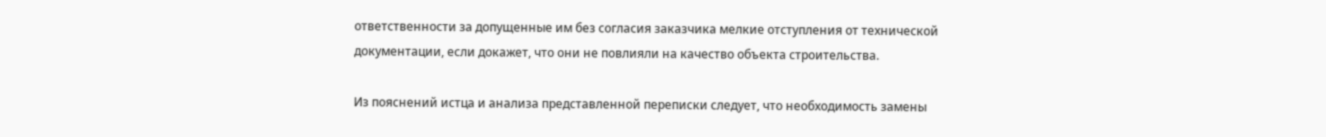ответственности за допущенные им без согласия заказчика мелкие отступления от технической документации, если докажет, что они не повлияли на качество объекта строительства.

Из пояснений истца и анализа представленной переписки следует, что необходимость замены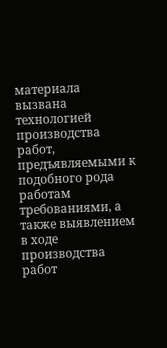материала вызвана технологией производства работ, предъявляемыми к подобного рода работам требованиями, а также выявлением в ходе производства работ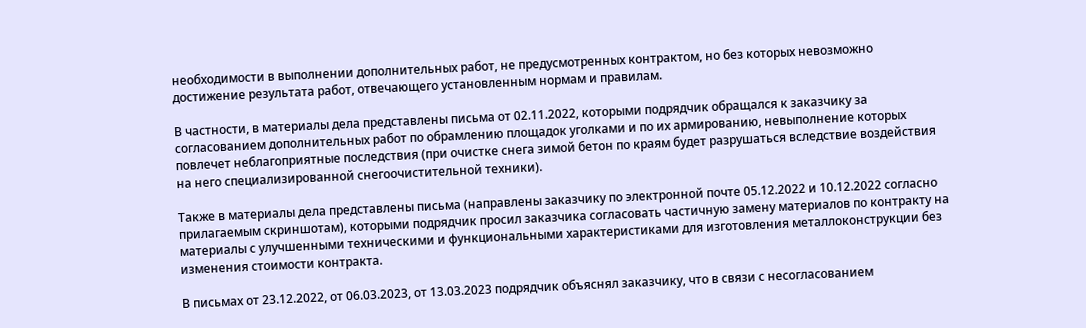необходимости в выполнении дополнительных работ, не предусмотренных контрактом, но без которых невозможно достижение результата работ, отвечающего установленным нормам и правилам.

В частности, в материалы дела представлены письма от 02.11.2022, которыми подрядчик обращался к заказчику за согласованием дополнительных работ по обрамлению площадок уголками и по их армированию, невыполнение которых повлечет неблагоприятные последствия (при очистке снега зимой бетон по краям будет разрушаться вследствие воздействия на него специализированной снегоочистительной техники).

Также в материалы дела представлены письма (направлены заказчику по электронной почте 05.12.2022 и 10.12.2022 согласно прилагаемым скриншотам), которыми подрядчик просил заказчика согласовать частичную замену материалов по контракту на материалы с улучшенными техническими и функциональными характеристиками для изготовления металлоконструкции без изменения стоимости контракта.

В письмах от 23.12.2022, от 06.03.2023, от 13.03.2023 подрядчик объяснял заказчику, что в связи с несогласованием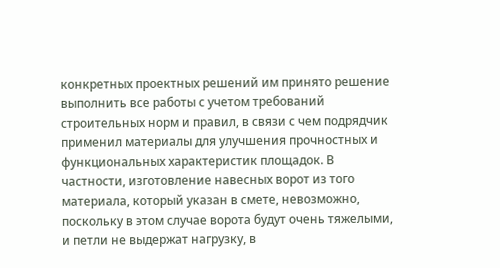конкретных проектных решений им принято решение выполнить все работы с учетом требований строительных норм и правил, в связи с чем подрядчик применил материалы для улучшения прочностных и функциональных характеристик площадок. В частности, изготовление навесных ворот из того материала, который указан в смете, невозможно, поскольку в этом случае ворота будут очень тяжелыми, и петли не выдержат нагрузку, в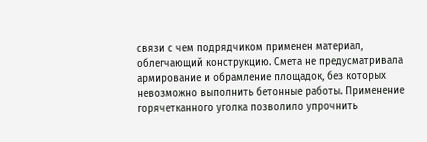связи с чем подрядчиком применен материал, облегчающий конструкцию. Смета не предусматривала армирование и обрамление площадок, без которых невозможно выполнить бетонные работы. Применение горячетканного уголка позволило упрочнить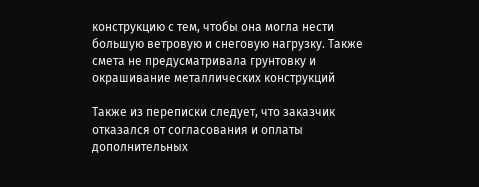конструкцию с тем, чтобы она могла нести большую ветровую и снеговую нагрузку. Также смета не предусматривала грунтовку и окрашивание металлических конструкций

Также из переписки следует, что заказчик отказался от согласования и оплаты дополнительных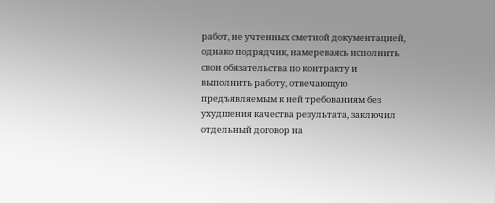работ, не учтенных сметной документацией, однако подрядчик, намереваясь исполнить свои обязательства по контракту и выполнить работу, отвечающую предъявляемым к ней требованиям без ухудшения качества результата, заключил отдельный договор на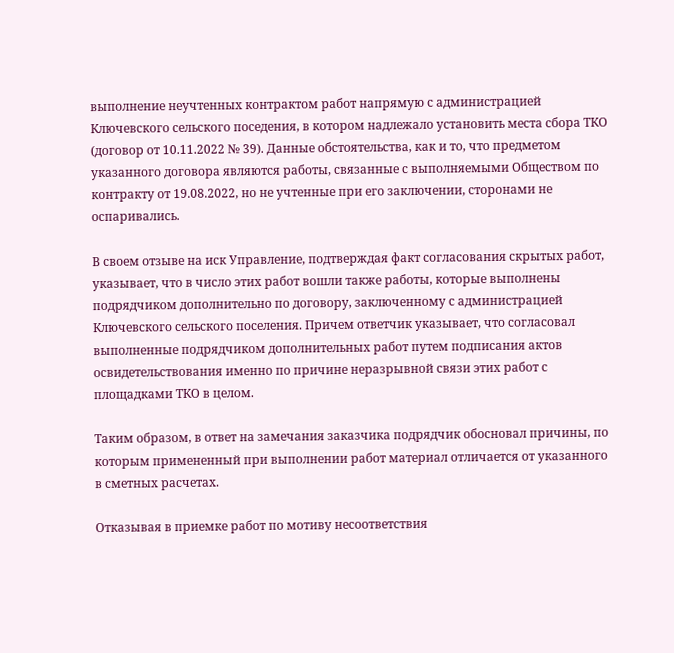выполнение неучтенных контрактом работ напрямую с администрацией Ключевского сельского поседения, в котором надлежало установить места сбора ТКО (договор от 10.11.2022 № 39). Данные обстоятельства, как и то, что предметом указанного договора являются работы, связанные с выполняемыми Обществом по контракту от 19.08.2022, но не учтенные при его заключении, сторонами не оспаривались.

В своем отзыве на иск Управление, подтверждая факт согласования скрытых работ, указывает, что в число этих работ вошли также работы, которые выполнены подрядчиком дополнительно по договору, заключенному с администрацией Ключевского сельского поселения. Причем ответчик указывает, что согласовал выполненные подрядчиком дополнительных работ путем подписания актов освидетельствования именно по причине неразрывной связи этих работ с площадками ТКО в целом.

Таким образом, в ответ на замечания заказчика подрядчик обосновал причины, по которым примененный при выполнении работ материал отличается от указанного в сметных расчетах.

Отказывая в приемке работ по мотиву несоответствия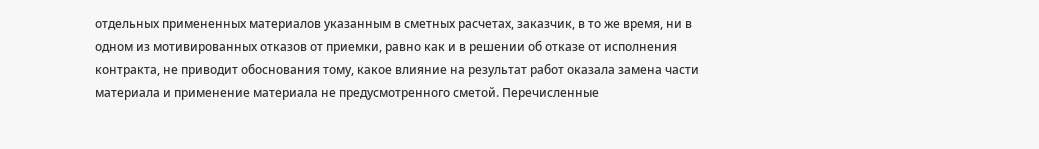отдельных примененных материалов указанным в сметных расчетах, заказчик, в то же время, ни в одном из мотивированных отказов от приемки, равно как и в решении об отказе от исполнения контракта, не приводит обоснования тому, какое влияние на результат работ оказала замена части материала и применение материала не предусмотренного сметой. Перечисленные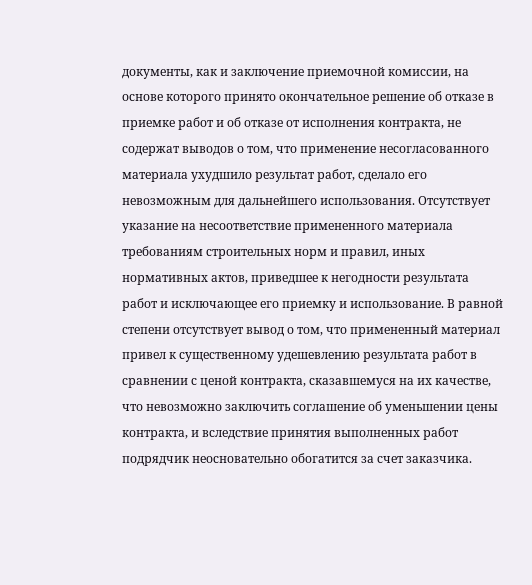документы, как и заключение приемочной комиссии, на основе которого принято окончательное решение об отказе в приемке работ и об отказе от исполнения контракта, не содержат выводов о том, что применение несогласованного материала ухудшило результат работ, сделало его невозможным для дальнейшего использования. Отсутствует указание на несоответствие примененного материала требованиям строительных норм и правил, иных нормативных актов, приведшее к негодности результата работ и исключающее его приемку и использование. В равной степени отсутствует вывод о том, что примененный материал привел к существенному удешевлению результата работ в сравнении с ценой контракта, сказавшемуся на их качестве, что невозможно заключить соглашение об уменьшении цены контракта, и вследствие принятия выполненных работ подрядчик неосновательно обогатится за счет заказчика.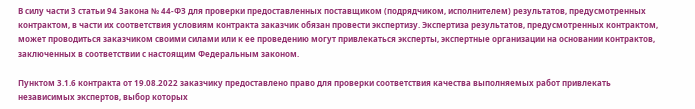В силу части 3 статьи 94 Закона № 44-ФЗ для проверки предоставленных поставщиком (подрядчиком, исполнителем) результатов, предусмотренных контрактом, в части их соответствия условиям контракта заказчик обязан провести экспертизу. Экспертиза результатов, предусмотренных контрактом, может проводиться заказчиком своими силами или к ее проведению могут привлекаться эксперты, экспертные организации на основании контрактов, заключенных в соответствии с настоящим Федеральным законом.

Пунктом 3.1.6 контракта от 19.08.2022 заказчику предоставлено право для проверки соответствия качества выполняемых работ привлекать независимых экспертов, выбор которых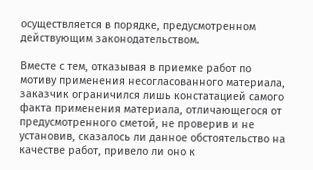осуществляется в порядке, предусмотренном действующим законодательством.

Вместе с тем, отказывая в приемке работ по мотиву применения несогласованного материала, заказчик ограничился лишь констатацией самого факта применения материала, отличающегося от предусмотренного сметой, не проверив и не установив, сказалось ли данное обстоятельство на качестве работ, привело ли оно к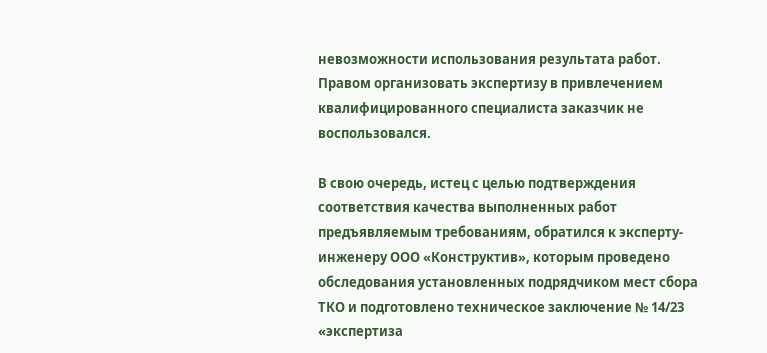невозможности использования результата работ. Правом организовать экспертизу в привлечением квалифицированного специалиста заказчик не воспользовался.

В свою очередь, истец с целью подтверждения соответствия качества выполненных работ предъявляемым требованиям, обратился к эксперту-инженеру ООО «Конструктив», которым проведено обследования установленных подрядчиком мест сбора ТКО и подготовлено техническое заключение № 14/23 «экспертиза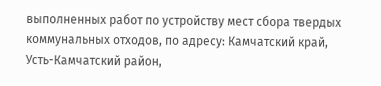выполненных работ по устройству мест сбора твердых коммунальных отходов, по адресу: Камчатский край, Усть-Камчатский район,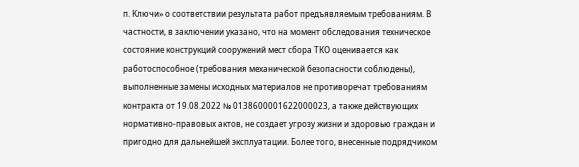п. Ключи» о соответствии результата работ предъявляемым требованиям. В частности, в заключении указано, что на момент обследования техническое состояние конструкций сооружений мест сбора ТКО оценивается как работоспособное (требования механической безопасности соблюдены), выполненные замены исходных материалов не противоречат требованиям контракта от 19.08.2022 № 0138600001622000023, а также действующих нормативно-правовых актов, не создает угрозу жизни и здоровью граждан и пригодно для дальнейшей эксплуатации. Более того, внесенные подрядчиком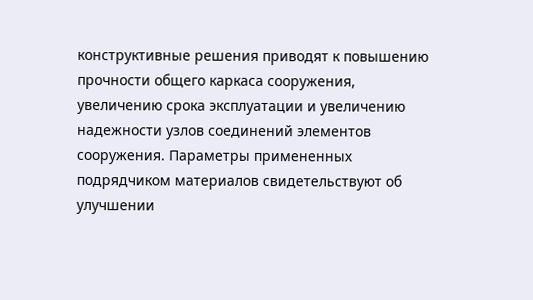конструктивные решения приводят к повышению прочности общего каркаса сооружения, увеличению срока эксплуатации и увеличению надежности узлов соединений элементов сооружения. Параметры примененных подрядчиком материалов свидетельствуют об улучшении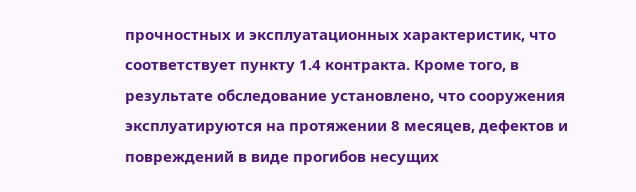прочностных и эксплуатационных характеристик, что соответствует пункту 1.4 контракта. Кроме того, в результате обследование установлено, что сооружения эксплуатируются на протяжении 8 месяцев, дефектов и повреждений в виде прогибов несущих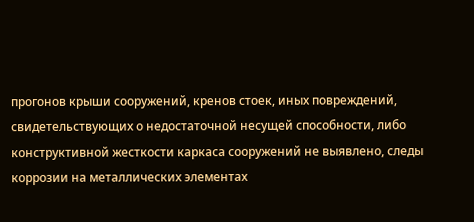прогонов крыши сооружений, кренов стоек, иных повреждений, свидетельствующих о недостаточной несущей способности, либо конструктивной жесткости каркаса сооружений не выявлено, следы коррозии на металлических элементах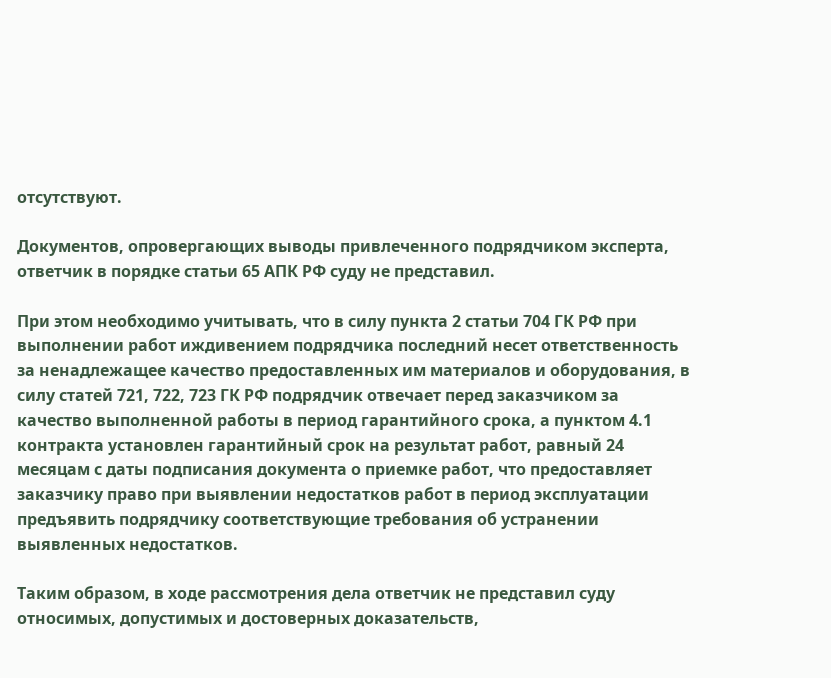отсутствуют.

Документов, опровергающих выводы привлеченного подрядчиком эксперта, ответчик в порядке статьи 65 АПК РФ суду не представил.

При этом необходимо учитывать, что в силу пункта 2 статьи 704 ГК РФ при выполнении работ иждивением подрядчика последний несет ответственность за ненадлежащее качество предоставленных им материалов и оборудования, в силу статей 721, 722, 723 ГК РФ подрядчик отвечает перед заказчиком за качество выполненной работы в период гарантийного срока, а пунктом 4.1 контракта установлен гарантийный срок на результат работ, равный 24 месяцам с даты подписания документа о приемке работ, что предоставляет заказчику право при выявлении недостатков работ в период эксплуатации предъявить подрядчику соответствующие требования об устранении выявленных недостатков.

Таким образом, в ходе рассмотрения дела ответчик не представил суду относимых, допустимых и достоверных доказательств,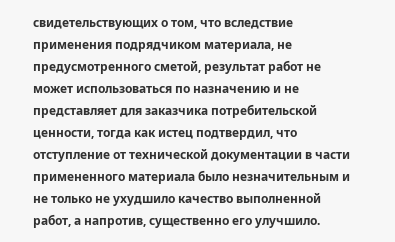свидетельствующих о том, что вследствие применения подрядчиком материала, не предусмотренного сметой, результат работ не может использоваться по назначению и не представляет для заказчика потребительской ценности, тогда как истец подтвердил, что отступление от технической документации в части примененного материала было незначительным и не только не ухудшило качество выполненной работ, а напротив, существенно его улучшило.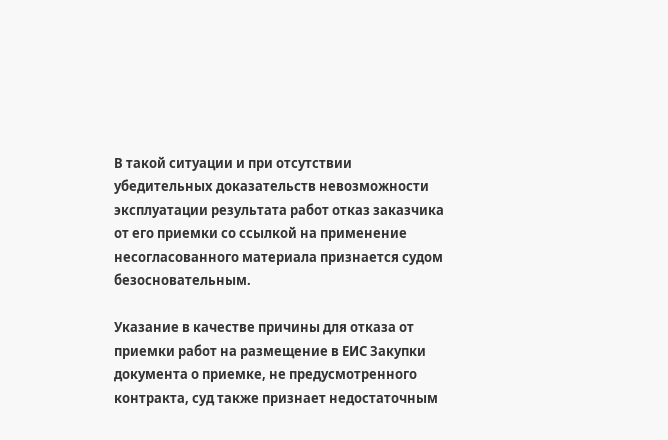В такой ситуации и при отсутствии убедительных доказательств невозможности эксплуатации результата работ отказ заказчика от его приемки со ссылкой на применение несогласованного материала признается судом безосновательным.

Указание в качестве причины для отказа от приемки работ на размещение в ЕИС Закупки документа о приемке, не предусмотренного контракта, суд также признает недостаточным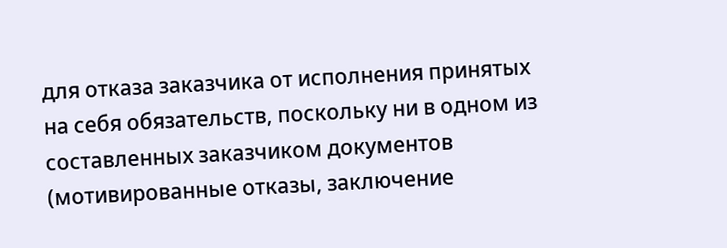для отказа заказчика от исполнения принятых на себя обязательств, поскольку ни в одном из составленных заказчиком документов (мотивированные отказы, заключение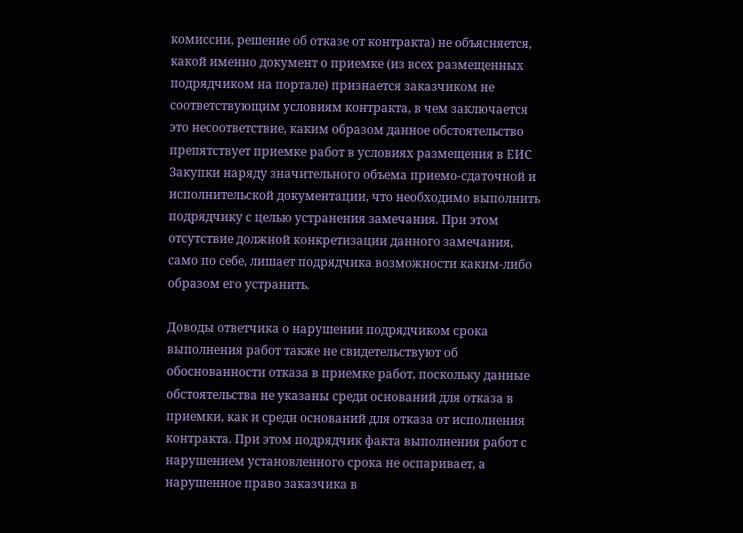комиссии, решение об отказе от контракта) не объясняется, какой именно документ о приемке (из всех размещенных подрядчиком на портале) признается заказчиком не соответствующим условиям контракта, в чем заключается это несоответствие, каким образом данное обстоятельство препятствует приемке работ в условиях размещения в ЕИС Закупки наряду значительного объема приемо-сдаточной и исполнительской документации, что необходимо выполнить подрядчику с целью устранения замечания. При этом отсутствие должной конкретизации данного замечания, само по себе, лишает подрядчика возможности каким-либо образом его устранить.

Доводы ответчика о нарушении подрядчиком срока выполнения работ также не свидетельствуют об обоснованности отказа в приемке работ, поскольку данные обстоятельства не указаны среди оснований для отказа в приемки, как и среди оснований для отказа от исполнения контракта. При этом подрядчик факта выполнения работ с нарушением установленного срока не оспаривает, а нарушенное право заказчика в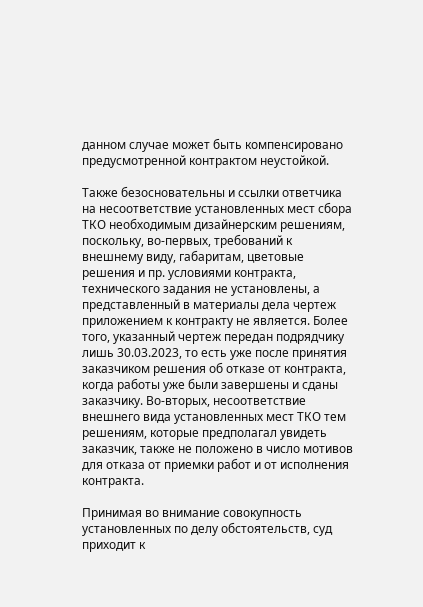данном случае может быть компенсировано предусмотренной контрактом неустойкой.

Также безосновательны и ссылки ответчика на несоответствие установленных мест сбора ТКО необходимым дизайнерским решениям, поскольку, во-первых, требований к внешнему виду, габаритам, цветовые решения и пр. условиями контракта, технического задания не установлены, а представленный в материалы дела чертеж приложением к контракту не является. Более того, указанный чертеж передан подрядчику лишь 30.03.2023, то есть уже после принятия заказчиком решения об отказе от контракта, когда работы уже были завершены и сданы заказчику. Во-вторых, несоответствие внешнего вида установленных мест ТКО тем решениям, которые предполагал увидеть заказчик, также не положено в число мотивов для отказа от приемки работ и от исполнения контракта.

Принимая во внимание совокупность установленных по делу обстоятельств, суд приходит к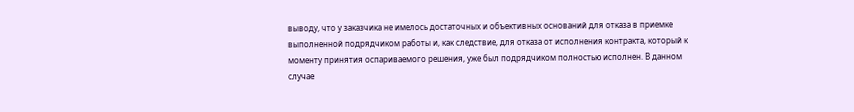выводу, что у заказчика не имелось достаточных и объективных оснований для отказа в приемке выполненной подрядчиком работы и, как следствие, для отказа от исполнения контракта, который к моменту принятия оспариваемого решения, уже был подрядчиком полностью исполнен. В данном случае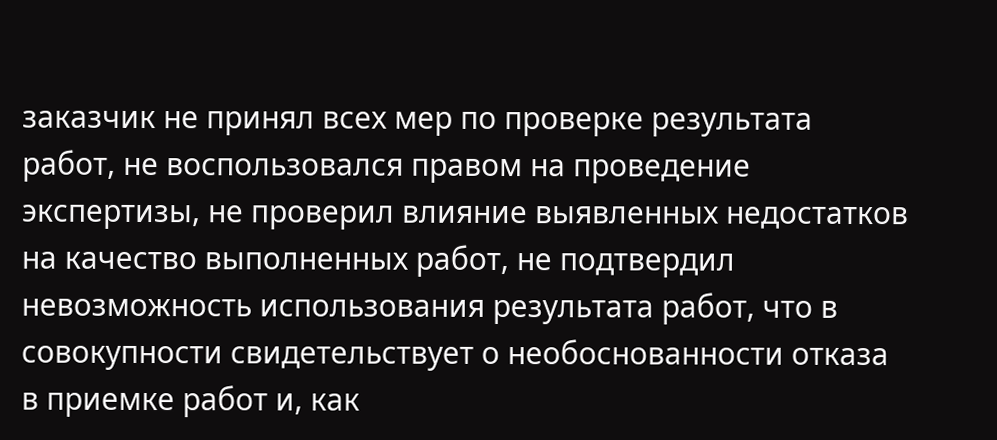заказчик не принял всех мер по проверке результата работ, не воспользовался правом на проведение экспертизы, не проверил влияние выявленных недостатков на качество выполненных работ, не подтвердил невозможность использования результата работ, что в совокупности свидетельствует о необоснованности отказа в приемке работ и, как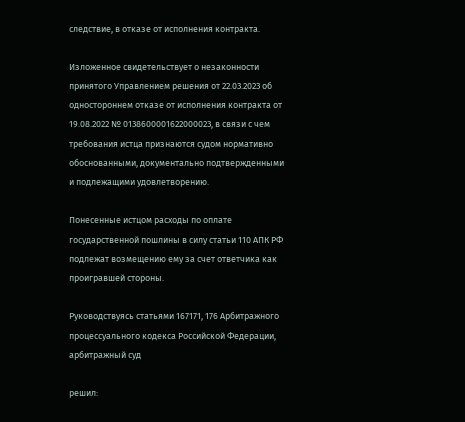следствие, в отказе от исполнения контракта.

Изложенное свидетельствует о незаконности принятого Управлением решения от 22.03.2023 об одностороннем отказе от исполнения контракта от 19.08.2022 № 0138600001622000023, в связи с чем требования истца признаются судом нормативно обоснованными, документально подтвержденными и подлежащими удовлетворению.

Понесенные истцом расходы по оплате государственной пошлины в силу статьи 110 АПК РФ подлежат возмещению ему за счет ответчика как проигравшей стороны.

Руководствуясь статьями 167171, 176 Арбитражного процессуального кодекса Российской Федерации, арбитражный суд

решил: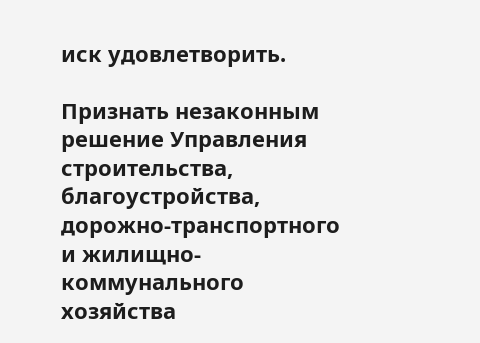иск удовлетворить.

Признать незаконным решение Управления строительства, благоустройства, дорожно-транспортного и жилищно-коммунального хозяйства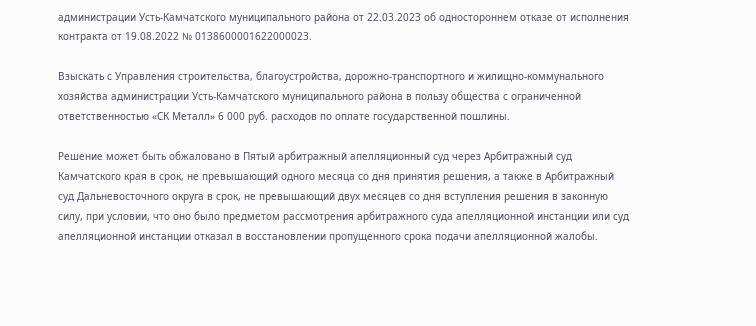администрации Усть-Камчатского муниципального района от 22.03.2023 об одностороннем отказе от исполнения контракта от 19.08.2022 № 0138600001622000023.

Взыскать с Управления строительства, благоустройства, дорожно-транспортного и жилищно-коммунального хозяйства администрации Усть-Камчатского муниципального района в пользу общества с ограниченной ответственностью «СК Металл» 6 000 руб. расходов по оплате государственной пошлины.

Решение может быть обжаловано в Пятый арбитражный апелляционный суд через Арбитражный суд Камчатского края в срок, не превышающий одного месяца со дня принятия решения, а также в Арбитражный суд Дальневосточного округа в срок, не превышающий двух месяцев со дня вступления решения в законную силу, при условии, что оно было предметом рассмотрения арбитражного суда апелляционной инстанции или суд апелляционной инстанции отказал в восстановлении пропущенного срока подачи апелляционной жалобы.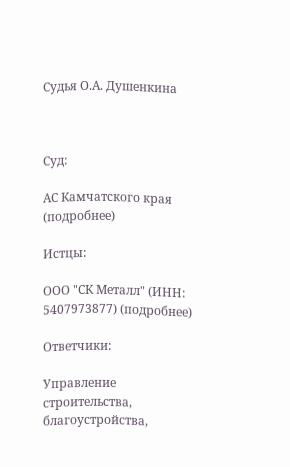Судья О.А. Душенкина



Суд:

АС Камчатского края (подробнее)

Истцы:

ООО "СК Металл" (ИНН: 5407973877) (подробнее)

Ответчики:

Управление строительства, благоустройства,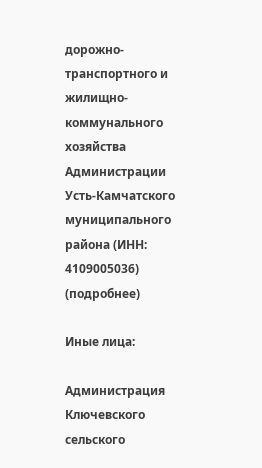дорожно-транспортного и жилищно-коммунального хозяйства Администрации Усть-Камчатского муниципального района (ИНН: 4109005036) (подробнее)

Иные лица:

Администрация Ключевского сельского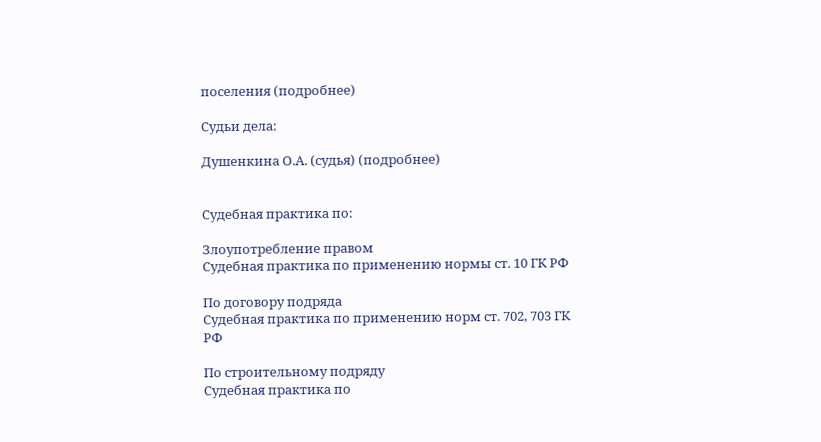поселения (подробнее)

Судьи дела:

Душенкина О.А. (судья) (подробнее)


Судебная практика по:

Злоупотребление правом
Судебная практика по применению нормы ст. 10 ГК РФ

По договору подряда
Судебная практика по применению норм ст. 702, 703 ГК РФ

По строительному подряду
Судебная практика по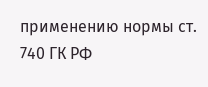применению нормы ст. 740 ГК РФ